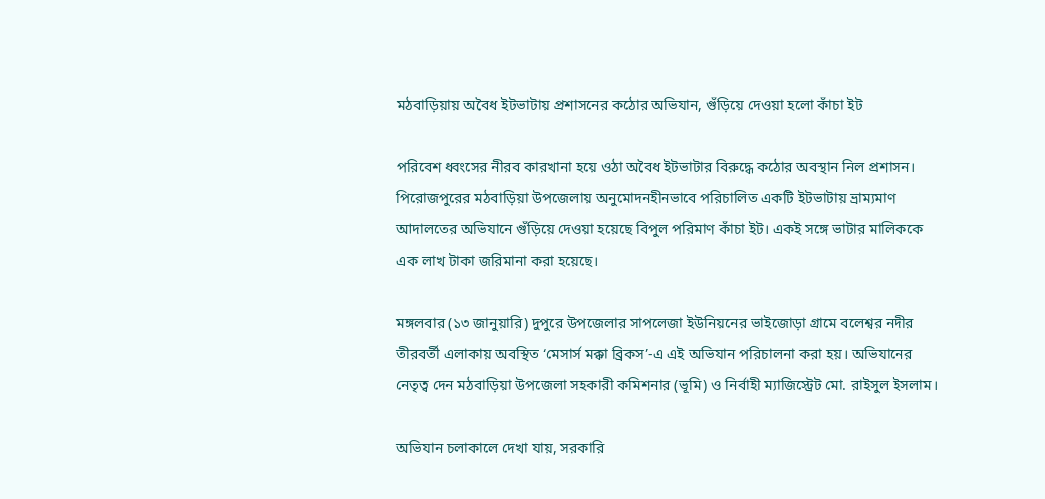মঠবাড়িয়ায় অবৈধ ইটভাটায় প্রশাসনের কঠোর অভিযান, গুঁড়িয়ে দেওয়া হলো কাঁচা ইট

পরিবেশ ধ্বংসের নীরব কারখানা হয়ে ওঠা অবৈধ ইটভাটার বিরুদ্ধে কঠোর অবস্থান নিল প্রশাসন। পিরোজপুরের মঠবাড়িয়া উপজেলায় অনুমোদনহীনভাবে পরিচালিত একটি ইটভাটায় ভ্রাম্যমাণ আদালতের অভিযানে গুঁড়িয়ে দেওয়া হয়েছে বিপুল পরিমাণ কাঁচা ইট। একই সঙ্গে ভাটার মালিককে এক লাখ টাকা জরিমানা করা হয়েছে।

মঙ্গলবার (১৩ জানুয়ারি) দুপুরে উপজেলার সাপলেজা ইউনিয়নের ভাইজোড়া গ্রামে বলেশ্বর নদীর তীরবর্তী এলাকায় অবস্থিত ‘মেসার্স মক্কা ব্রিকস’-এ এই অভিযান পরিচালনা করা হয়। অভিযানের নেতৃত্ব দেন মঠবাড়িয়া উপজেলা সহকারী কমিশনার (ভূমি) ও নির্বাহী ম্যাজিস্ট্রেট মো. রাইসুল ইসলাম।

অভিযান চলাকালে দেখা যায়, সরকারি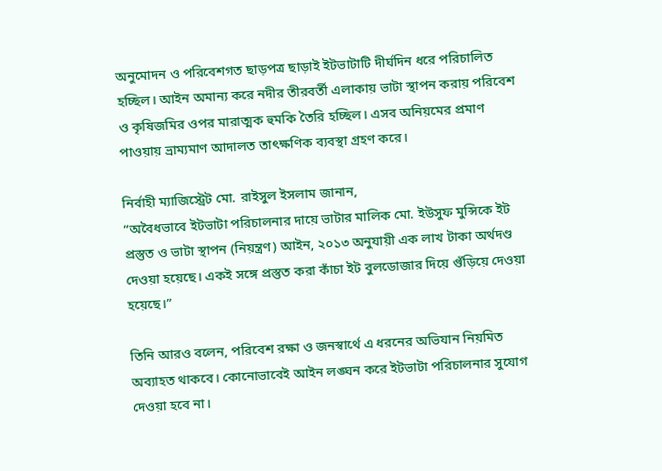অনুমোদন ও পরিবেশগত ছাড়পত্র ছাড়াই ইটভাটাটি দীর্ঘদিন ধরে পরিচালিত হচ্ছিল। আইন অমান্য করে নদীর তীরবর্তী এলাকায় ভাটা স্থাপন করায় পরিবেশ ও কৃষিজমির ওপর মারাত্মক হুমকি তৈরি হচ্ছিল। এসব অনিয়মের প্রমাণ পাওয়ায় ভ্রাম্যমাণ আদালত তাৎক্ষণিক ব্যবস্থা গ্রহণ করে।

নির্বাহী ম্যাজিস্ট্রেট মো. রাইসুল ইসলাম জানান,
“অবৈধভাবে ইটভাটা পরিচালনার দায়ে ভাটার মালিক মো. ইউসুফ মুন্সিকে ইট প্রস্তুত ও ভাটা স্থাপন (নিয়ন্ত্রণ) আইন, ২০১৩ অনুযায়ী এক লাখ টাকা অর্থদণ্ড দেওয়া হয়েছে। একই সঙ্গে প্রস্তুত করা কাঁচা ইট বুলডোজার দিয়ে গুঁড়িয়ে দেওয়া হয়েছে।”

তিনি আরও বলেন, পরিবেশ রক্ষা ও জনস্বার্থে এ ধরনের অভিযান নিয়মিত অব্যাহত থাকবে। কোনোভাবেই আইন লঙ্ঘন করে ইটভাটা পরিচালনার সুযোগ দেওয়া হবে না।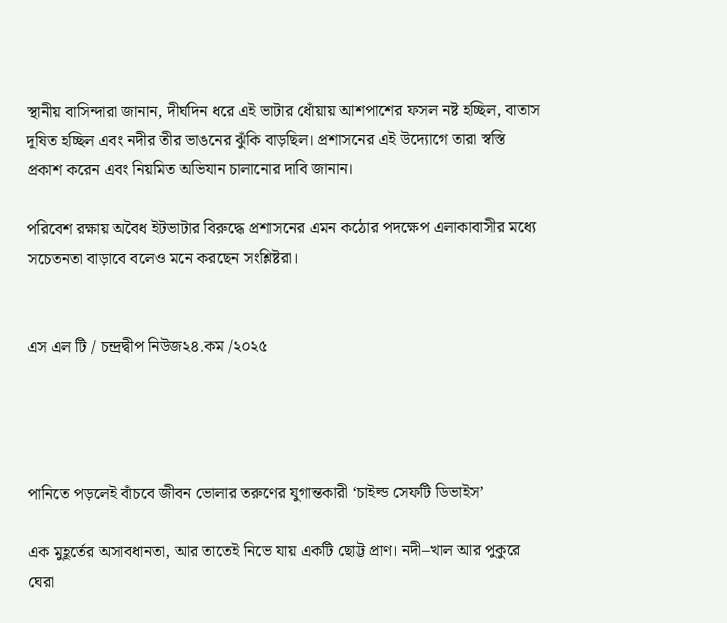স্থানীয় বাসিন্দারা জানান, দীর্ঘদিন ধরে এই ভাটার ধোঁয়ায় আশপাশের ফসল নষ্ট হচ্ছিল, বাতাস দূষিত হচ্ছিল এবং নদীর তীর ভাঙনের ঝুঁকি বাড়ছিল। প্রশাসনের এই উদ্যোগে তারা স্বস্তি প্রকাশ করেন এবং নিয়মিত অভিযান চালানোর দাবি জানান।

পরিবেশ রক্ষায় অবৈধ ইটভাটার বিরুদ্ধে প্রশাসনের এমন কঠোর পদক্ষেপ এলাকাবাসীর মধ্যে সচেতনতা বাড়াবে বলেও মনে করছেন সংশ্লিষ্টরা।


এস এল টি / চন্দ্রদ্বীপ নিউজ২৪.কম /২০২৫




পানিতে পড়লেই বাঁচবে জীবন ভোলার তরুণের যুগান্তকারী ‘চাইল্ড সেফটি ডিভাইস’

এক মুহূর্তের অসাবধানতা, আর তাতেই নিভে যায় একটি ছোট্ট প্রাণ। নদী–খাল আর পুকুরে ঘেরা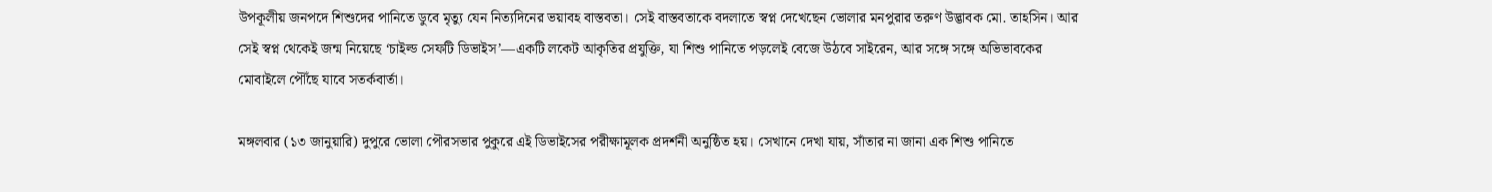উপকূলীয় জনপদে শিশুদের পানিতে ডুবে মৃত্যু যেন নিত্যদিনের ভয়াবহ বাস্তবতা। সেই বাস্তবতাকে বদলাতে স্বপ্ন দেখেছেন ভোলার মনপুরার তরুণ উদ্ভাবক মো. তাহসিন। আর সেই স্বপ্ন থেকেই জন্ম নিয়েছে ‘চাইল্ড সেফটি ডিভাইস’—একটি লকেট আকৃতির প্রযুক্তি, যা শিশু পানিতে পড়লেই বেজে উঠবে সাইরেন, আর সঙ্গে সঙ্গে অভিভাবকের মোবাইলে পৌঁছে যাবে সতর্কবার্তা।

মঙ্গলবার (১৩ জানুয়ারি) দুপুরে ভোলা পৌরসভার পুকুরে এই ডিভাইসের পরীক্ষামূলক প্রদর্শনী অনুষ্ঠিত হয়। সেখানে দেখা যায়, সাঁতার না জানা এক শিশু পানিতে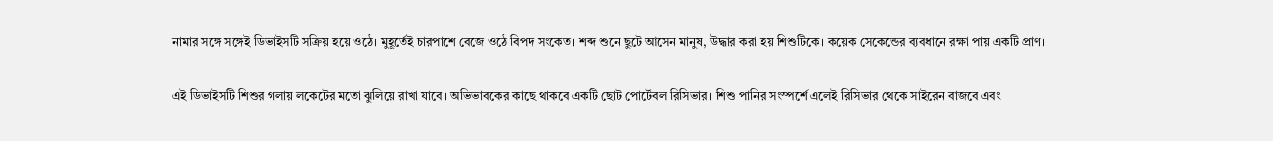নামার সঙ্গে সঙ্গেই ডিভাইসটি সক্রিয় হয়ে ওঠে। মুহূর্তেই চারপাশে বেজে ওঠে বিপদ সংকেত। শব্দ শুনে ছুটে আসেন মানুষ, উদ্ধার করা হয় শিশুটিকে। কয়েক সেকেন্ডের ব্যবধানে রক্ষা পায় একটি প্রাণ।

এই ডিভাইসটি শিশুর গলায় লকেটের মতো ঝুলিয়ে রাখা যাবে। অভিভাবকের কাছে থাকবে একটি ছোট পোর্টেবল রিসিভার। শিশু পানির সংস্পর্শে এলেই রিসিভার থেকে সাইরেন বাজবে এবং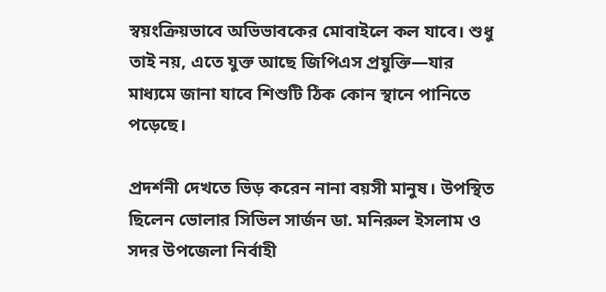স্বয়ংক্রিয়ভাবে অভিভাবকের মোবাইলে কল যাবে। শুধু তাই নয়, এতে যুক্ত আছে জিপিএস প্রযুক্তি—যার মাধ্যমে জানা যাবে শিশুটি ঠিক কোন স্থানে পানিতে পড়েছে।

প্রদর্শনী দেখতে ভিড় করেন নানা বয়সী মানুষ। উপস্থিত ছিলেন ভোলার সিভিল সার্জন ডা. মনিরুল ইসলাম ও সদর উপজেলা নির্বাহী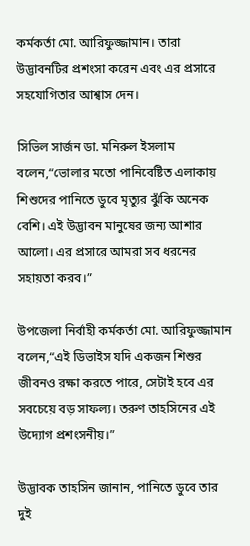কর্মকর্তা মো. আরিফুজ্জামান। তারা উদ্ভাবনটির প্রশংসা করেন এবং এর প্রসারে সহযোগিতার আশ্বাস দেন।

সিভিল সার্জন ডা. মনিরুল ইসলাম বলেন,“ভোলার মতো পানিবেষ্টিত এলাকায় শিশুদের পানিতে ডুবে মৃত্যুর ঝুঁকি অনেক বেশি। এই উদ্ভাবন মানুষের জন্য আশার আলো। এর প্রসারে আমরা সব ধরনের সহায়তা করব।”

উপজেলা নির্বাহী কর্মকর্তা মো. আরিফুজ্জামান বলেন,“এই ডিভাইস যদি একজন শিশুর জীবনও রক্ষা করতে পারে, সেটাই হবে এর সবচেয়ে বড় সাফল্য। তরুণ তাহসিনের এই উদ্যোগ প্রশংসনীয়।”

উদ্ভাবক তাহসিন জানান, পানিতে ডুবে তার দুই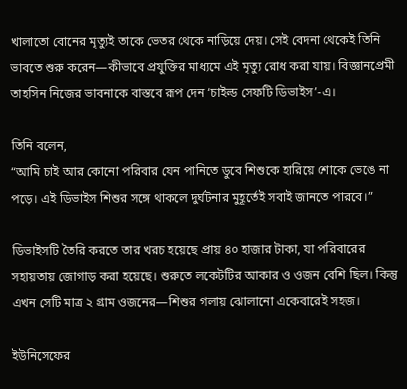খালাতো বোনের মৃত্যুই তাকে ভেতর থেকে নাড়িয়ে দেয়। সেই বেদনা থেকেই তিনি ভাবতে শুরু করেন—কীভাবে প্রযুক্তির মাধ্যমে এই মৃত্যু রোধ করা যায়। বিজ্ঞানপ্রেমী তাহসিন নিজের ভাবনাকে বাস্তবে রূপ দেন ‘চাইল্ড সেফটি ডিভাইস’-এ।

তিনি বলেন,
“আমি চাই আর কোনো পরিবার যেন পানিতে ডুবে শিশুকে হারিয়ে শোকে ভেঙে না পড়ে। এই ডিভাইস শিশুর সঙ্গে থাকলে দুর্ঘটনার মুহূর্তেই সবাই জানতে পারবে।”

ডিভাইসটি তৈরি করতে তার খরচ হয়েছে প্রায় ৪০ হাজার টাকা, যা পরিবারের সহায়তায় জোগাড় করা হয়েছে। শুরুতে লকেটটির আকার ও ওজন বেশি ছিল। কিন্তু এখন সেটি মাত্র ২ গ্রাম ওজনের—শিশুর গলায় ঝোলানো একেবারেই সহজ।

ইউনিসেফের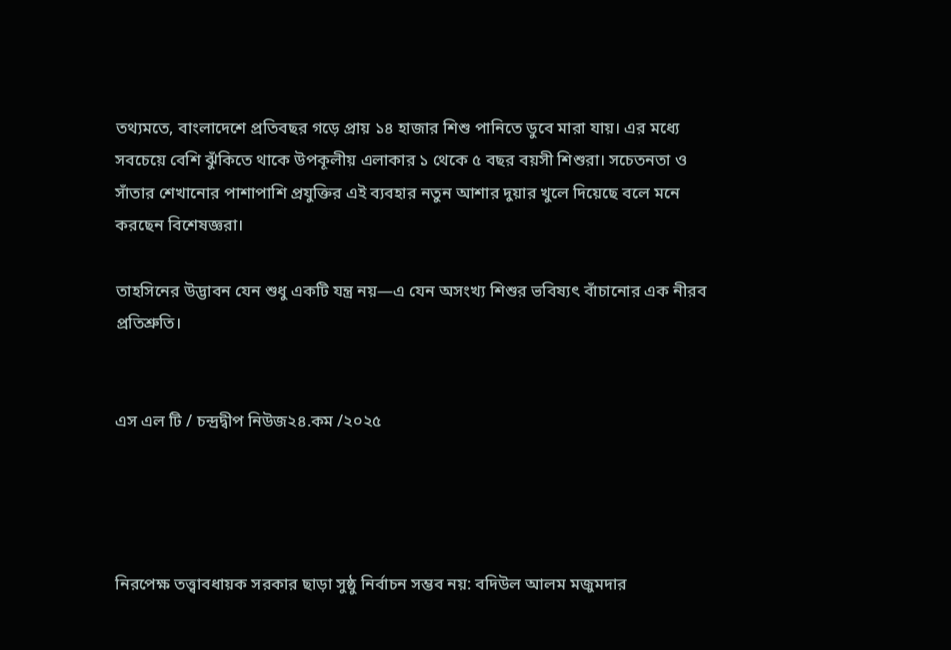তথ্যমতে, বাংলাদেশে প্রতিবছর গড়ে প্রায় ১৪ হাজার শিশু পানিতে ডুবে মারা যায়। এর মধ্যে সবচেয়ে বেশি ঝুঁকিতে থাকে উপকূলীয় এলাকার ১ থেকে ৫ বছর বয়সী শিশুরা। সচেতনতা ও সাঁতার শেখানোর পাশাপাশি প্রযুক্তির এই ব্যবহার নতুন আশার দুয়ার খুলে দিয়েছে বলে মনে করছেন বিশেষজ্ঞরা।

তাহসিনের উদ্ভাবন যেন শুধু একটি যন্ত্র নয়—এ যেন অসংখ্য শিশুর ভবিষ্যৎ বাঁচানোর এক নীরব প্রতিশ্রুতি।


এস এল টি / চন্দ্রদ্বীপ নিউজ২৪.কম /২০২৫




নিরপেক্ষ তত্ত্বাবধায়ক সরকার ছাড়া সুষ্ঠু নির্বাচন সম্ভব নয়: বদিউল আলম মজুমদার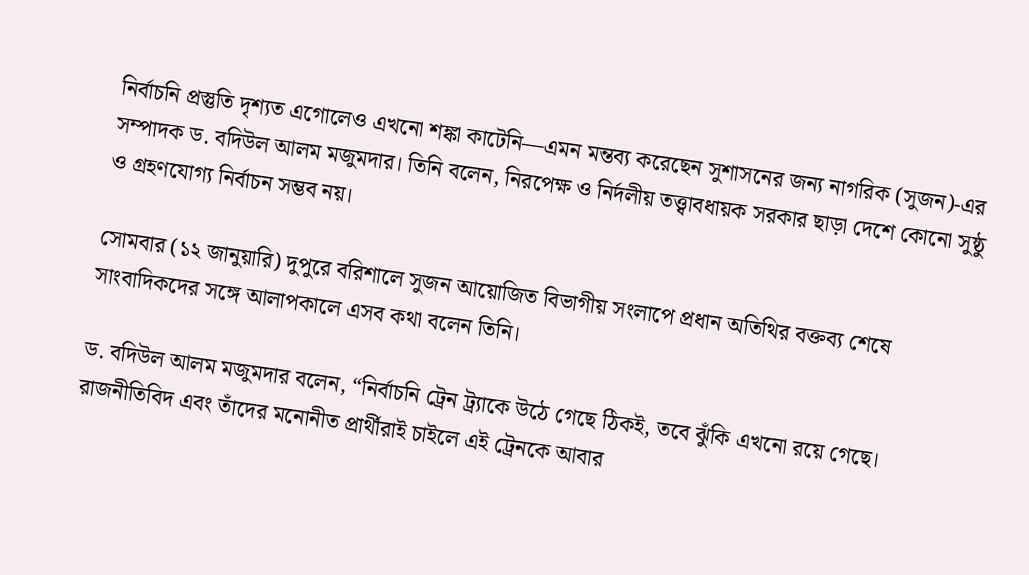নির্বাচনি প্রস্তুতি দৃশ্যত এগোলেও এখনো শঙ্কা কাটেনি—এমন মন্তব্য করেছেন সুশাসনের জন্য নাগরিক (সুজন)-এর সম্পাদক ড. বদিউল আলম মজুমদার। তিনি বলেন, নিরপেক্ষ ও নির্দলীয় তত্ত্বাবধায়ক সরকার ছাড়া দেশে কোনো সুষ্ঠু ও গ্রহণযোগ্য নির্বাচন সম্ভব নয়।

সোমবার (১২ জানুয়ারি) দুপুরে বরিশালে সুজন আয়োজিত বিভাগীয় সংলাপে প্রধান অতিথির বক্তব্য শেষে সাংবাদিকদের সঙ্গে আলাপকালে এসব কথা বলেন তিনি।

ড. বদিউল আলম মজুমদার বলেন, “নির্বাচনি ট্রেন ট্র্যাকে উঠে গেছে ঠিকই, তবে ঝুঁকি এখনো রয়ে গেছে। রাজনীতিবিদ এবং তাঁদের মনোনীত প্রার্থীরাই চাইলে এই ট্রেনকে আবার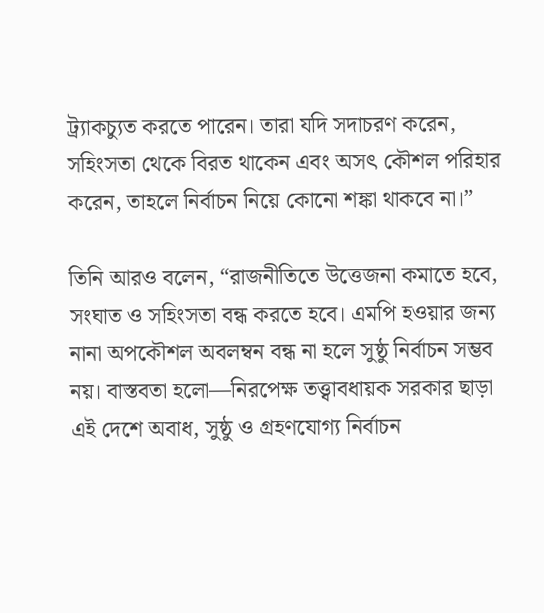ট্র্যাকচ্যুত করতে পারেন। তারা যদি সদাচরণ করেন, সহিংসতা থেকে বিরত থাকেন এবং অসৎ কৌশল পরিহার করেন, তাহলে নির্বাচন নিয়ে কোনো শঙ্কা থাকবে না।”

তিনি আরও বলেন, “রাজনীতিতে উত্তেজনা কমাতে হবে, সংঘাত ও সহিংসতা বন্ধ করতে হবে। এমপি হওয়ার জন্য নানা অপকৌশল অবলম্বন বন্ধ না হলে সুষ্ঠু নির্বাচন সম্ভব নয়। বাস্তবতা হলো—নিরপেক্ষ তত্ত্বাবধায়ক সরকার ছাড়া এই দেশে অবাধ, সুষ্ঠু ও গ্রহণযোগ্য নির্বাচন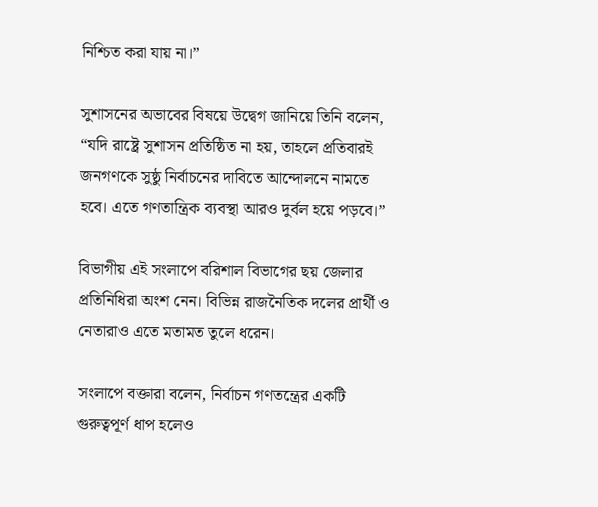নিশ্চিত করা যায় না।”

সুশাসনের অভাবের বিষয়ে উদ্বেগ জানিয়ে তিনি বলেন, “যদি রাষ্ট্রে সুশাসন প্রতিষ্ঠিত না হয়, তাহলে প্রতিবারই জনগণকে সুষ্ঠু নির্বাচনের দাবিতে আন্দোলনে নামতে হবে। এতে গণতান্ত্রিক ব্যবস্থা আরও দুর্বল হয়ে পড়বে।”

বিভাগীয় এই সংলাপে বরিশাল বিভাগের ছয় জেলার প্রতিনিধিরা অংশ নেন। বিভিন্ন রাজনৈতিক দলের প্রার্থী ও নেতারাও এতে মতামত তুলে ধরেন।

সংলাপে বক্তারা বলেন, নির্বাচন গণতন্ত্রের একটি গুরুত্বপূর্ণ ধাপ হলেও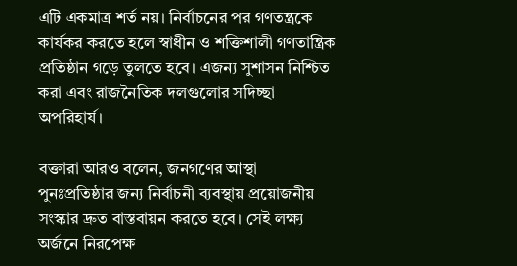এটি একমাত্র শর্ত নয়। নির্বাচনের পর গণতন্ত্রকে কার্যকর করতে হলে স্বাধীন ও শক্তিশালী গণতান্ত্রিক প্রতিষ্ঠান গড়ে তুলতে হবে। এজন্য সুশাসন নিশ্চিত করা এবং রাজনৈতিক দলগুলোর সদিচ্ছা অপরিহার্য।

বক্তারা আরও বলেন, জনগণের আস্থা পুনঃপ্রতিষ্ঠার জন্য নির্বাচনী ব্যবস্থায় প্রয়োজনীয় সংস্কার দ্রুত বাস্তবায়ন করতে হবে। সেই লক্ষ্য অর্জনে নিরপেক্ষ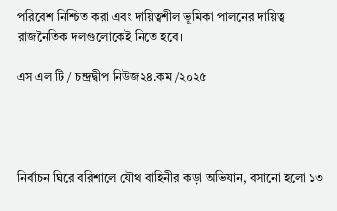পরিবেশ নিশ্চিত করা এবং দায়িত্বশীল ভূমিকা পালনের দায়িত্ব রাজনৈতিক দলগুলোকেই নিতে হবে।

এস এল টি / চন্দ্রদ্বীপ নিউজ২৪.কম /২০২৫




নির্বাচন ঘিরে বরিশালে যৌথ বাহিনীর কড়া অভিযান, বসানো হলো ১৩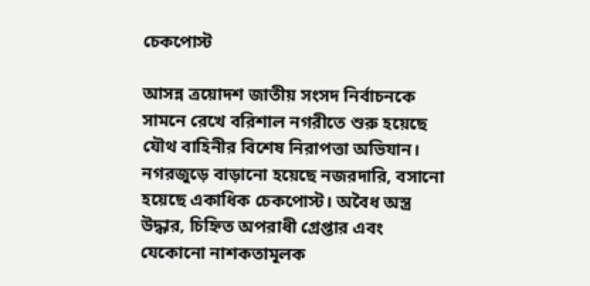চেকপোস্ট

আসন্ন ত্রয়োদশ জাতীয় সংসদ নির্বাচনকে সামনে রেখে বরিশাল নগরীতে শুরু হয়েছে যৌথ বাহিনীর বিশেষ নিরাপত্তা অভিযান। নগরজুড়ে বাড়ানো হয়েছে নজরদারি, বসানো হয়েছে একাধিক চেকপোস্ট। অবৈধ অস্ত্র উদ্ধার, চিহ্নিত অপরাধী গ্রেপ্তার এবং যেকোনো নাশকতামূলক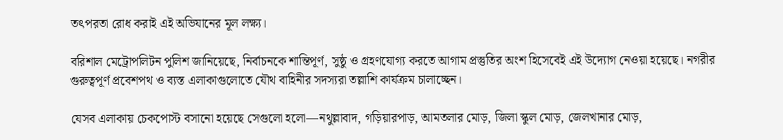তৎপরতা রোধ করাই এই অভিযানের মূল লক্ষ্য।

বরিশাল মেট্রোপলিটন পুলিশ জানিয়েছে, নির্বাচনকে শান্তিপূর্ণ, সুষ্ঠু ও গ্রহণযোগ্য করতে আগাম প্রস্তুতির অংশ হিসেবেই এই উদ্যোগ নেওয়া হয়েছে। নগরীর গুরুত্বপূর্ণ প্রবেশপথ ও ব্যস্ত এলাকাগুলোতে যৌথ বাহিনীর সদস্যরা তল্লাশি কার্যক্রম চালাচ্ছেন।

যেসব এলাকায় চেকপোস্ট বসানো হয়েছে সেগুলো হলো—নথুল্লাবাদ, গড়িয়ারপাড়, আমতলার মোড়, জিলা স্কুল মোড়, জেলখানার মোড়,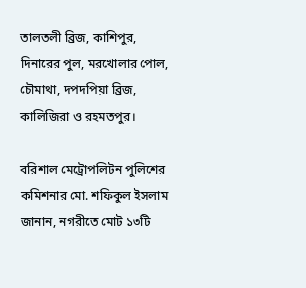তালতলী ব্রিজ, কাশিপুর, দিনারের পুল, মরখোলার পোল, চৌমাথা, দপদপিয়া ব্রিজ, কালিজিরা ও রহমতপুর।

বরিশাল মেট্রোপলিটন পুলিশের কমিশনার মো. শফিকুল ইসলাম জানান, নগরীতে মোট ১৩টি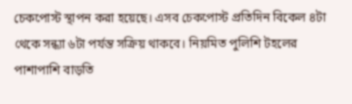চেকপোস্ট স্থাপন করা হয়েছে। এসব চেকপোস্ট প্রতিদিন বিকেল ৪টা থেকে সন্ধ্যা ৬টা পর্যন্ত সক্রিয় থাকবে। নিয়মিত পুলিশি টহলের পাশাপাশি বাড়তি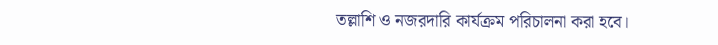তল্লাশি ও নজরদারি কার্যক্রম পরিচালনা করা হবে।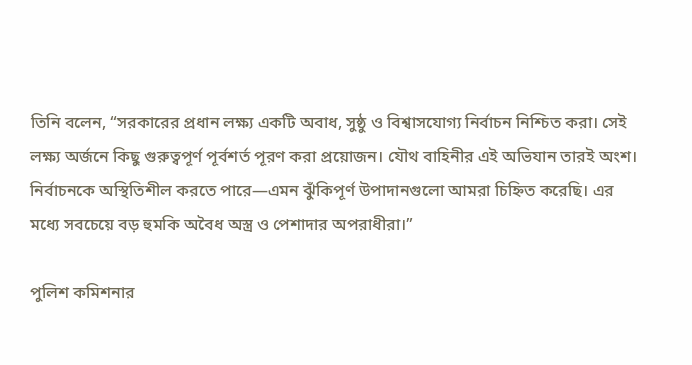তিনি বলেন, “সরকারের প্রধান লক্ষ্য একটি অবাধ, সুষ্ঠু ও বিশ্বাসযোগ্য নির্বাচন নিশ্চিত করা। সেই লক্ষ্য অর্জনে কিছু গুরুত্বপূর্ণ পূর্বশর্ত পূরণ করা প্রয়োজন। যৌথ বাহিনীর এই অভিযান তারই অংশ। নির্বাচনকে অস্থিতিশীল করতে পারে—এমন ঝুঁকিপূর্ণ উপাদানগুলো আমরা চিহ্নিত করেছি। এর মধ্যে সবচেয়ে বড় হুমকি অবৈধ অস্ত্র ও পেশাদার অপরাধীরা।”

পুলিশ কমিশনার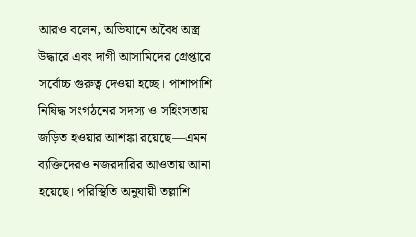আরও বলেন, অভিযানে অবৈধ অস্ত্র উদ্ধারে এবং দাগী আসামিদের গ্রেপ্তারে সর্বোচ্চ গুরুত্ব দেওয়া হচ্ছে। পাশাপাশি নিষিদ্ধ সংগঠনের সদস্য ও সহিংসতায় জড়িত হওয়ার আশঙ্কা রয়েছে—এমন ব্যক্তিদেরও নজরদারির আওতায় আনা হয়েছে। পরিস্থিতি অনুযায়ী তল্লাশি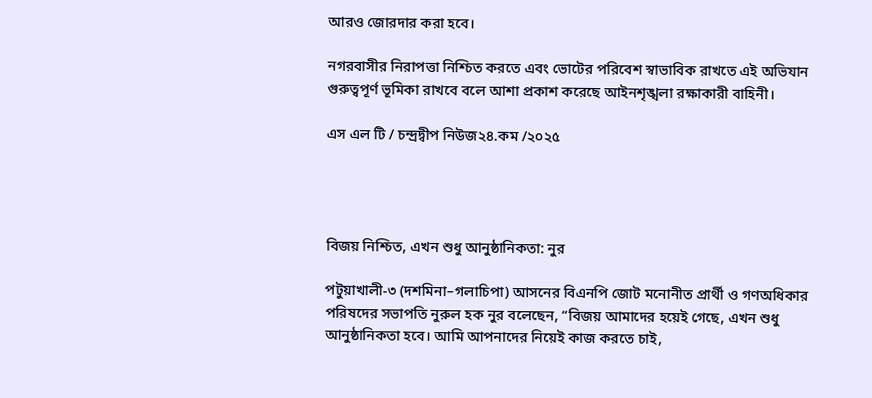আরও জোরদার করা হবে।

নগরবাসীর নিরাপত্তা নিশ্চিত করতে এবং ভোটের পরিবেশ স্বাভাবিক রাখতে এই অভিযান গুরুত্বপূর্ণ ভূমিকা রাখবে বলে আশা প্রকাশ করেছে আইনশৃঙ্খলা রক্ষাকারী বাহিনী।

এস এল টি / চন্দ্রদ্বীপ নিউজ২৪.কম /২০২৫




বিজয় নিশ্চিত, এখন শুধু আনুষ্ঠানিকতা: নুর

পটুয়াখালী-৩ (দশমিনা–গলাচিপা) আসনের বিএনপি জোট মনোনীত প্রার্থী ও গণঅধিকার পরিষদের সভাপতি নুরুল হক নুর বলেছেন, “বিজয় আমাদের হয়েই গেছে, এখন শুধু আনুষ্ঠানিকতা হবে। আমি আপনাদের নিয়েই কাজ করতে চাই,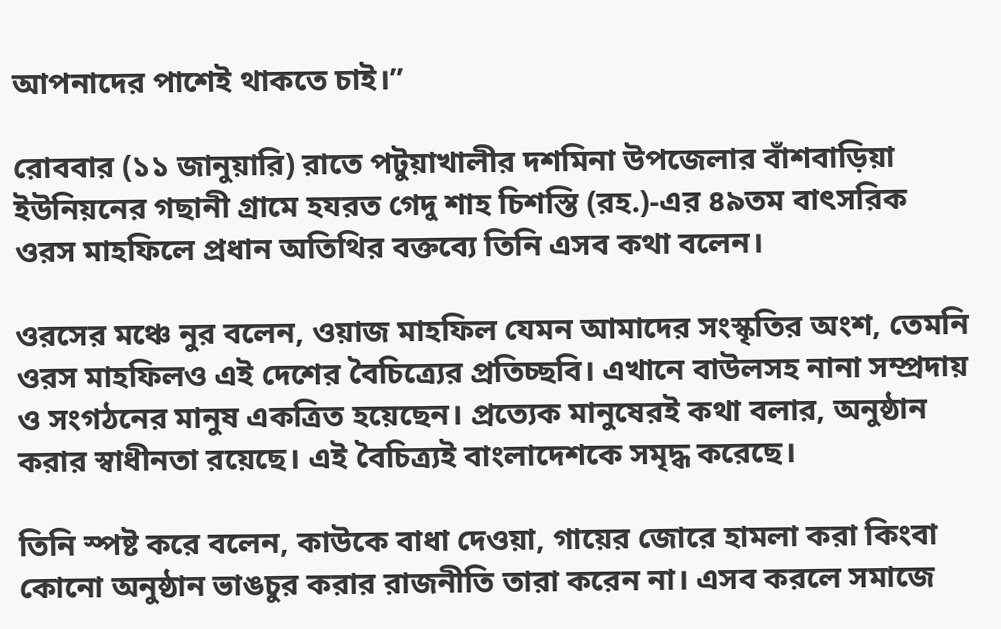আপনাদের পাশেই থাকতে চাই।”

রোববার (১১ জানুয়ারি) রাতে পটুয়াখালীর দশমিনা উপজেলার বাঁশবাড়িয়া ইউনিয়নের গছানী গ্রামে হযরত গেদু শাহ চিশস্তি (রহ.)-এর ৪৯তম বাৎসরিক ওরস মাহফিলে প্রধান অতিথির বক্তব্যে তিনি এসব কথা বলেন।

ওরসের মঞ্চে নুর বলেন, ওয়াজ মাহফিল যেমন আমাদের সংস্কৃতির অংশ, তেমনি ওরস মাহফিলও এই দেশের বৈচিত্র্যের প্রতিচ্ছবি। এখানে বাউলসহ নানা সম্প্রদায় ও সংগঠনের মানুষ একত্রিত হয়েছেন। প্রত্যেক মানুষেরই কথা বলার, অনুষ্ঠান করার স্বাধীনতা রয়েছে। এই বৈচিত্র্যই বাংলাদেশকে সমৃদ্ধ করেছে।

তিনি স্পষ্ট করে বলেন, কাউকে বাধা দেওয়া, গায়ের জোরে হামলা করা কিংবা কোনো অনুষ্ঠান ভাঙচুর করার রাজনীতি তারা করেন না। এসব করলে সমাজে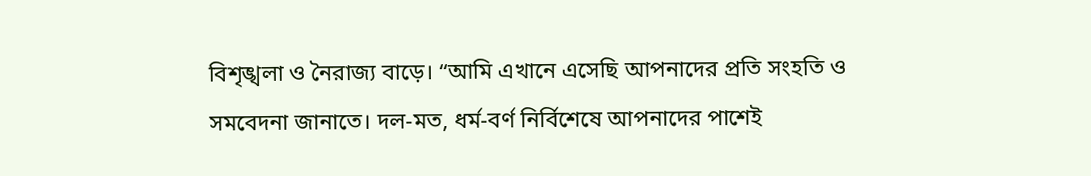বিশৃঙ্খলা ও নৈরাজ্য বাড়ে। “আমি এখানে এসেছি আপনাদের প্রতি সংহতি ও সমবেদনা জানাতে। দল-মত, ধর্ম-বর্ণ নির্বিশেষে আপনাদের পাশেই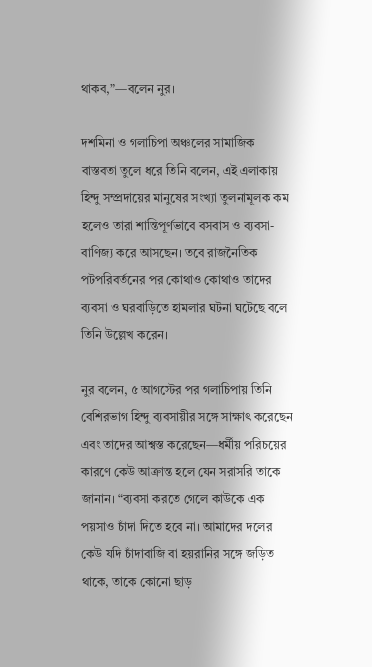থাকব,”—বলেন নুর।

দশমিনা ও গলাচিপা অঞ্চলের সামাজিক বাস্তবতা তুলে ধরে তিনি বলেন, এই এলাকায় হিন্দু সম্প্রদায়ের মানুষের সংখ্যা তুলনামূলক কম হলেও তারা শান্তিপূর্ণভাবে বসবাস ও ব্যবসা-বাণিজ্য করে আসছেন। তবে রাজনৈতিক পটপরিবর্তনের পর কোথাও কোথাও তাদের ব্যবসা ও ঘরবাড়িতে হামলার ঘটনা ঘটেছে বলে তিনি উল্লেখ করেন।

নুর বলেন, ৫ আগস্টের পর গলাচিপায় তিনি বেশিরভাগ হিন্দু ব্যবসায়ীর সঙ্গে সাক্ষাৎ করেছেন এবং তাদের আশ্বস্ত করেছেন—ধর্মীয় পরিচয়ের কারণে কেউ আক্রান্ত হলে যেন সরাসরি তাকে জানান। “ব্যবসা করতে গেলে কাউকে এক পয়সাও চাঁদা দিতে হবে না। আমাদের দলের কেউ যদি চাঁদাবাজি বা হয়রানির সঙ্গে জড়িত থাকে, তাকে কোনো ছাড়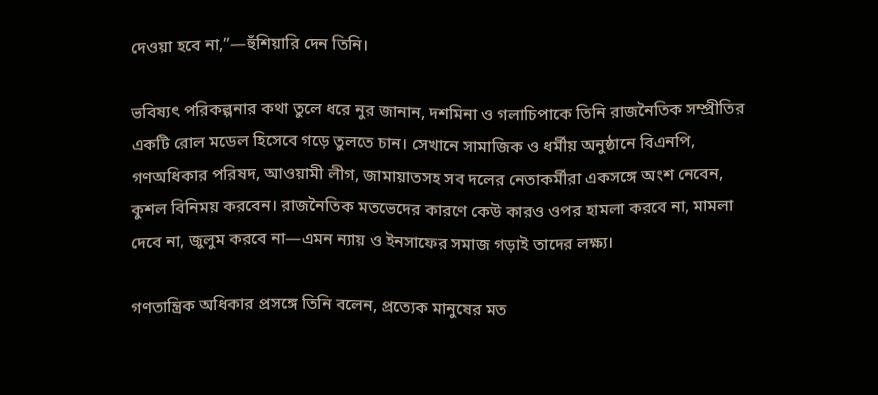দেওয়া হবে না,”—হুঁশিয়ারি দেন তিনি।

ভবিষ্যৎ পরিকল্পনার কথা তুলে ধরে নুর জানান, দশমিনা ও গলাচিপাকে তিনি রাজনৈতিক সম্প্রীতির একটি রোল মডেল হিসেবে গড়ে তুলতে চান। সেখানে সামাজিক ও ধর্মীয় অনুষ্ঠানে বিএনপি, গণঅধিকার পরিষদ, আওয়ামী লীগ, জামায়াতসহ সব দলের নেতাকর্মীরা একসঙ্গে অংশ নেবেন, কুশল বিনিময় করবেন। রাজনৈতিক মতভেদের কারণে কেউ কারও ওপর হামলা করবে না, মামলা দেবে না, জুলুম করবে না—এমন ন্যায় ও ইনসাফের সমাজ গড়াই তাদের লক্ষ্য।

গণতান্ত্রিক অধিকার প্রসঙ্গে তিনি বলেন, প্রত্যেক মানুষের মত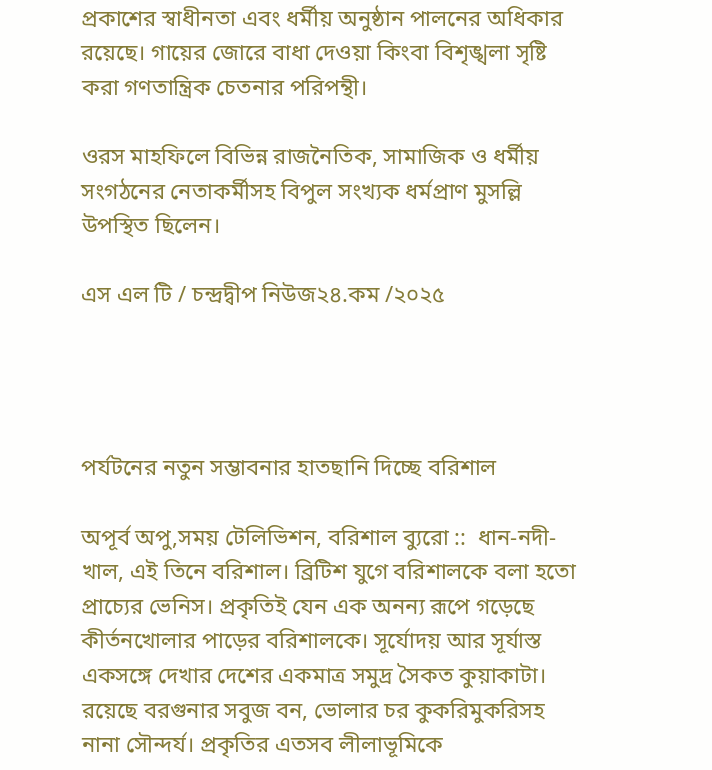প্রকাশের স্বাধীনতা এবং ধর্মীয় অনুষ্ঠান পালনের অধিকার রয়েছে। গায়ের জোরে বাধা দেওয়া কিংবা বিশৃঙ্খলা সৃষ্টি করা গণতান্ত্রিক চেতনার পরিপন্থী।

ওরস মাহফিলে বিভিন্ন রাজনৈতিক, সামাজিক ও ধর্মীয় সংগঠনের নেতাকর্মীসহ বিপুল সংখ্যক ধর্মপ্রাণ মুসল্লি উপস্থিত ছিলেন।

এস এল টি / চন্দ্রদ্বীপ নিউজ২৪.কম /২০২৫




পর্যটনের নতুন সম্ভাবনার হাতছানি দিচ্ছে বরিশাল

অপূর্ব অপু,সময় টেলিভিশন, বরিশাল ব্যুরো ::  ধান-নদী-খাল, এই তিনে বরিশাল। ব্রিটিশ যুগে বরিশালকে বলা হতো প্রাচ্যের ভেনিস। প্রকৃতিই যেন এক অনন্য রূপে গড়েছে কীর্তনখোলার পাড়ের বরিশালকে। সূর্যোদয় আর সূর্যাস্ত একসঙ্গে দেখার দেশের একমাত্র সমুদ্র সৈকত কুয়াকাটা। রয়েছে বরগুনার সবুজ বন, ভোলার চর কুকরিমুকরিসহ নানা সৌন্দর্য। প্রকৃতির এতসব লীলাভূমিকে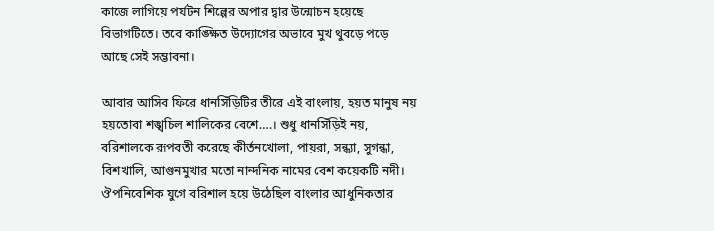কাজে লাগিয়ে পর্যটন শিল্পের অপার দ্বার উন্মোচন হয়েছে বিভাগটিতে। তবে কাঙ্ক্ষিত উদ্যোগের অভাবে মুখ থুবড়ে পড়ে আছে সেই সম্ভাবনা।

আবার আসিব ফিরে ধানসিঁড়িটির তীরে এই বাংলায়, হয়ত মানুষ নয় হয়তোবা শঙ্খচিল শালিকের বেশে….। শুধু ধানসিঁড়িই নয়, বরিশালকে রূপবতী করেছে কীর্তনখোলা, পায়রা, সন্ধ্যা, সুগন্ধা, বিশখালি, আগুনমুখার মতো নান্দনিক নামের বেশ কয়েকটি নদী। ঔপনিবেশিক যুগে বরিশাল হয়ে উঠেছিল বাংলার আধুনিকতার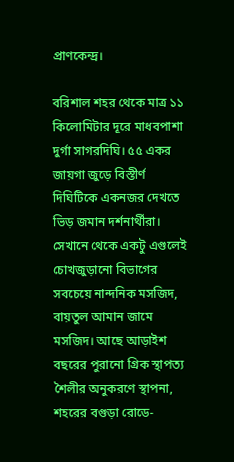প্রাণকেন্দ্র।

বরিশাল শহর থেকে মাত্র ১১ কিলোমিটার দূরে মাধবপাশা দুর্গা সাগরদিঘি। ৫৫ একর জায়গা জুড়ে বিস্তীর্ণ দিঘিটিকে একনজর দেখতে ভিড় জমান দর্শনার্থীরা। সেখানে থেকে একটু এগুলেই চোখজুড়ানো বিভাগের সবচেয়ে নান্দনিক মসজিদ, বায়তুল আমান জামে মসজিদ। আছে আড়াইশ বছরের পুরানো গ্রিক স্থাপত্য শৈলীর অনুকরণে স্থাপনা, শহরের বগুড়া রোডে-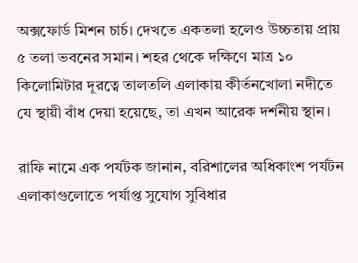অক্সফোর্ড মিশন চার্চ। দেখতে একতলা হলেও উচ্চতায় প্রায় ৫ তলা ভবনের সমান। শহর থেকে দক্ষিণে মাত্র ১০ কিলোমিটার দূরত্বে তালতলি এলাকায় কীর্তনখোলা নদীতে যে স্থায়ী বাঁধ দেয়া হয়েছে, তা এখন আরেক দর্শনীয় স্থান।

রাফি নামে এক পর্যটক জানান, বরিশালের অধিকাংশ পর্যটন এলাকাগুলোতে পর্যাপ্ত সুযোগ সুবিধার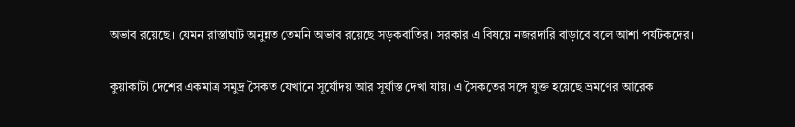অভাব রয়েছে। যেমন রাস্তাঘাট অনুন্নত তেমনি অভাব রয়েছে সড়কবাতির। সরকার এ বিষয়ে নজরদারি বাড়াবে বলে আশা পর্যটকদের।

কুয়াকাটা দেশের একমাত্র সমুদ্র সৈকত যেখানে সূর্যোদয় আর সূর্যাস্ত দেখা যায়। এ সৈকতের সঙ্গে যুক্ত হয়েছে ভ্রমণের আরেক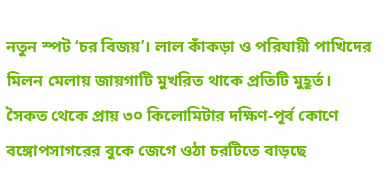নতুন স্পট ‘চর বিজয়’। লাল কাঁকড়া ও পরিযায়ী পাখিদের মিলন মেলায় জায়গাটি মুখরিত থাকে প্রতিটি মুহূর্ত। সৈকত থেকে প্রায় ৩০ কিলোমিটার দক্ষিণ-পূর্ব কোণে বঙ্গোপসাগরের বুকে জেগে ওঠা চরটিতে বাড়ছে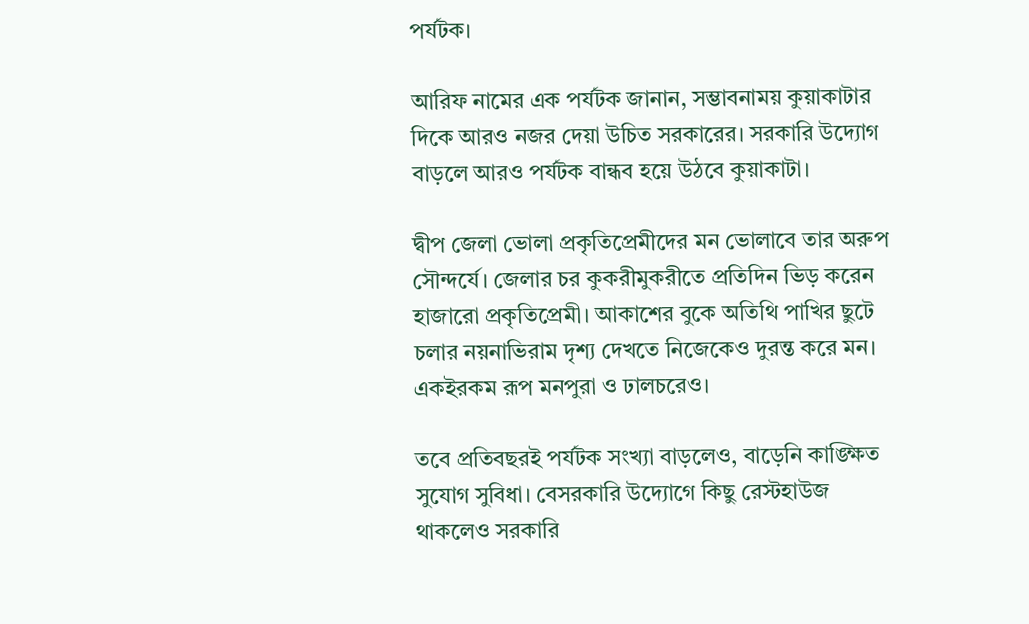পর্যটক।

আরিফ নামের এক পর্যটক জানান, সম্ভাবনাময় কুয়াকাটার দিকে আরও নজর দেয়া উচিত সরকারের। সরকারি উদ্যোগ বাড়লে আরও পর্যটক বান্ধব হয়ে উঠবে কুয়াকাটা।

দ্বীপ জেলা ভোলা প্রকৃতিপ্রেমীদের মন ভোলাবে তার অরুপ সৌন্দর্যে। জেলার চর কুকরীমুকরীতে প্রতিদিন ভিড় করেন হাজারো প্রকৃতিপ্রেমী। আকাশের বুকে অতিথি পাখির ছুটে চলার নয়নাভিরাম দৃশ্য দেখতে নিজেকেও দুরন্ত করে মন। একইরকম রূপ মনপুরা ও ঢালচরেও।

তবে প্রতিবছরই পর্যটক সংখ্যা বাড়লেও, বাড়েনি কাঙ্ক্ষিত সুযোগ সুবিধা। বেসরকারি উদ্যোগে কিছু রেস্টহাউজ থাকলেও সরকারি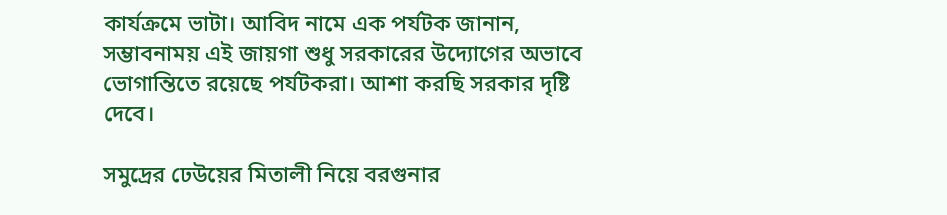কার্যক্রমে ভাটা। আবিদ নামে এক পর্যটক জানান, সম্ভাবনাময় এই জায়গা শুধু সরকারের উদ্যোগের অভাবে ভোগান্তিতে রয়েছে পর্যটকরা। আশা করছি সরকার দৃষ্টি দেবে।

সমুদ্রের ঢেউয়ের মিতালী নিয়ে বরগুনার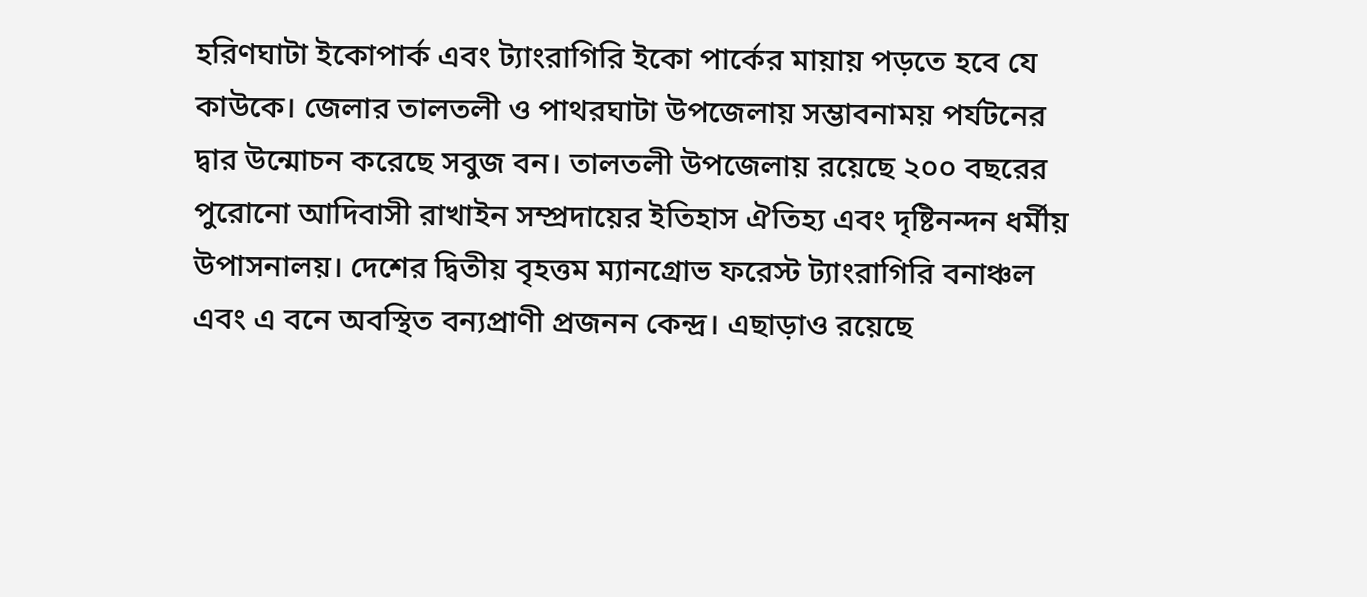হরিণঘাটা ইকোপার্ক এবং ট্যাংরাগিরি ইকো পার্কের মায়ায় পড়তে হবে যে কাউকে। জেলার তালতলী ও পাথরঘাটা উপজেলায় সম্ভাবনাময় পর্যটনের দ্বার উন্মোচন করেছে সবুজ বন। তালতলী উপজেলায় রয়েছে ২০০ বছরের পুরোনো আদিবাসী রাখাইন সম্প্রদায়ের ইতিহাস ঐতিহ্য এবং দৃষ্টিনন্দন ধর্মীয় উপাসনালয়। দেশের দ্বিতীয় বৃহত্তম ম্যানগ্রোভ ফরেস্ট ট্যাংরাগিরি বনাঞ্চল এবং এ বনে অবস্থিত বন্যপ্রাণী প্রজনন কেন্দ্র। এছাড়াও রয়েছে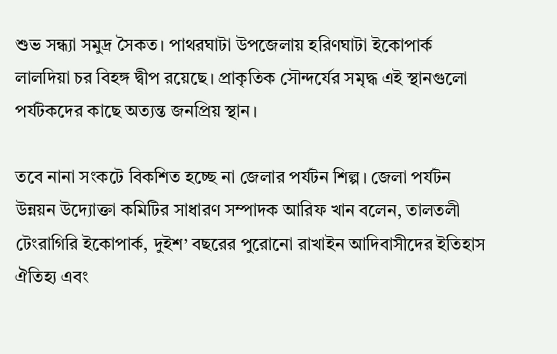শুভ সন্ধ্যা সমুদ্র সৈকত। পাথরঘাটা উপজেলায় হরিণঘাটা ইকোপার্ক লালদিয়া চর বিহঙ্গ দ্বীপ রয়েছে। প্রাকৃতিক সৌন্দর্যের সমৃদ্ধ এই স্থানগুলো পর্যটকদের কাছে অত্যন্ত জনপ্রিয় স্থান।

তবে নানা সংকটে বিকশিত হচ্ছে না জেলার পর্যটন শিল্প। জেলা পর্যটন উন্নয়ন উদ্যোক্তা কমিটির সাধারণ সম্পাদক আরিফ খান বলেন, তালতলী টেংরাগিরি ইকোপার্ক, দুইশ’ বছরের পুরোনো রাখাইন আদিবাসীদের ইতিহাস ঐতিহ্য এবং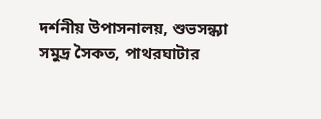দর্শনীয় উপাসনালয়, শুভসন্ধ্যা সমুদ্র সৈকত, পাথরঘাটার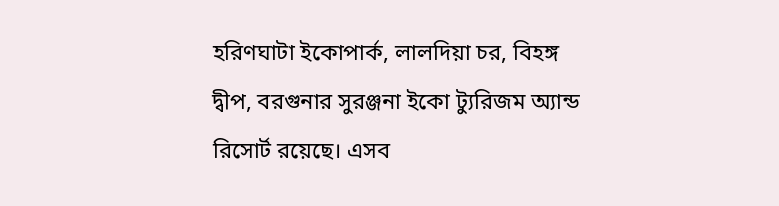হরিণঘাটা ইকোপার্ক, লালদিয়া চর, বিহঙ্গ দ্বীপ, বরগুনার সুরঞ্জনা ইকো ট্যুরিজম অ্যান্ড রিসোর্ট রয়েছে। এসব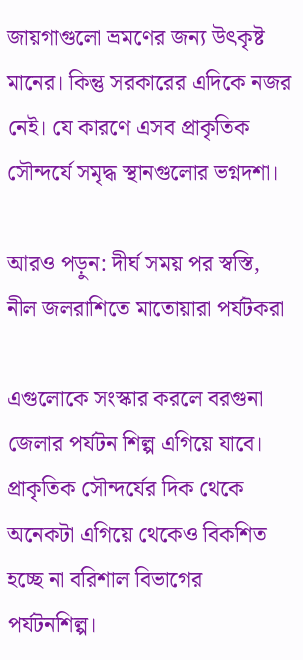জায়গাগুলো ভ্রমণের জন্য উৎকৃষ্ট মানের। কিন্তু সরকারের এদিকে নজর নেই। যে কারণে এসব প্রাকৃতিক সৌন্দর্যে সমৃদ্ধ স্থানগুলোর ভগ্নদশা।

আরও পড়ুন: দীর্ঘ সময় পর স্বস্তি, নীল জলরাশিতে মাতোয়ারা পর্যটকরা

এগুলোকে সংস্কার করলে বরগুনা জেলার পর্যটন শিল্প এগিয়ে যাবে। প্রাকৃতিক সৌন্দর্যের দিক থেকে অনেকটা এগিয়ে থেকেও বিকশিত হচ্ছে না বরিশাল বিভাগের পর্যটনশিল্প।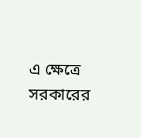এ ক্ষেত্রে সরকারের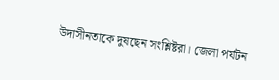উদাসীনতাকে দুষছেন সংশ্লিষ্টরা। জেলা পর্যটন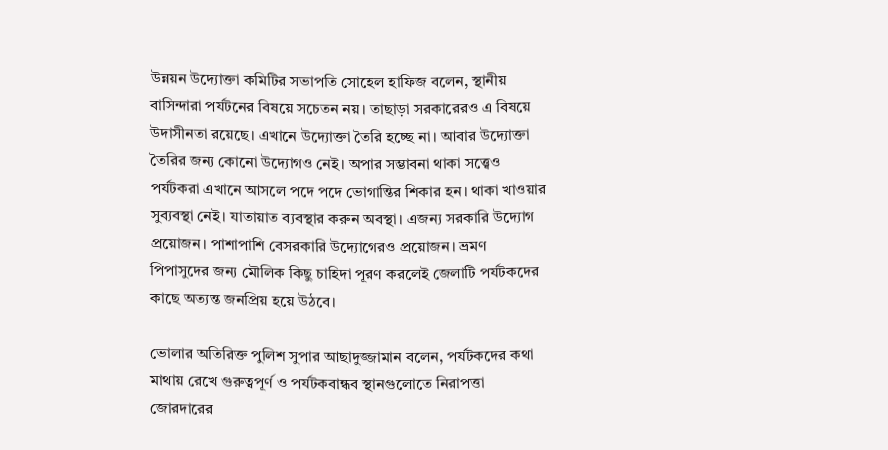উন্নয়ন উদ্যোক্তা কমিটির সভাপতি সোহেল হাফিজ বলেন, স্থানীয় বাসিন্দারা পর্যটনের বিষয়ে সচেতন নয়। তাছাড়া সরকারেরও এ বিষয়ে উদাসীনতা রয়েছে। এখানে উদ্যোক্তা তৈরি হচ্ছে না। আবার উদ্যোক্তা তৈরির জন্য কোনো উদ্যোগও নেই। অপার সম্ভাবনা থাকা সত্ত্বেও পর্যটকরা এখানে আসলে পদে পদে ভোগান্তির শিকার হন। থাকা খাওয়ার সুব্যবস্থা নেই। যাতায়াত ব্যবস্থার করুন অবস্থা। এজন্য সরকারি উদ্যোগ প্রয়োজন। পাশাপাশি বেসরকারি উদ্যোগেরও প্রয়োজন। ভ্রমণ পিপাসুদের জন্য মৌলিক কিছু চাহিদা পূরণ করলেই জেলাটি পর্যটকদের কাছে অত্যন্ত জনপ্রিয় হয়ে উঠবে।

ভোলার অতিরিক্ত পুলিশ সুপার আছাদুজ্জামান বলেন, পর্যটকদের কথা মাথায় রেখে গুরুত্বপূর্ণ ও পর্যটকবান্ধব স্থানগুলোতে নিরাপত্তা জোরদারের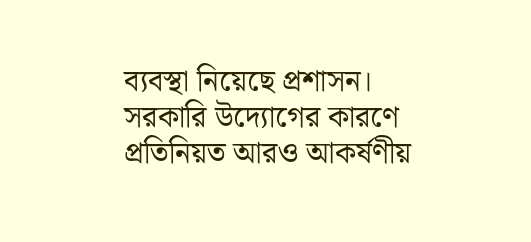ব্যবস্থা নিয়েছে প্রশাসন। সরকারি উদ্যোগের কারণে প্রতিনিয়ত আরও আকর্ষণীয়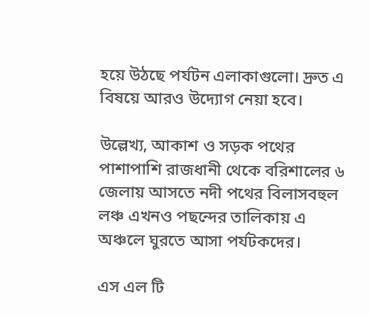হয়ে উঠছে পর্যটন এলাকাগুলো। দ্রুত এ বিষয়ে আরও উদ্যোগ নেয়া হবে।

উল্লেখ্য, আকাশ ও সড়ক পথের পাশাপাশি রাজধানী থেকে বরিশালের ৬ জেলায় আসতে নদী পথের বিলাসবহুল লঞ্চ এখনও পছন্দের তালিকায় এ অঞ্চলে ঘুরতে আসা পর্যটকদের।

এস এল টি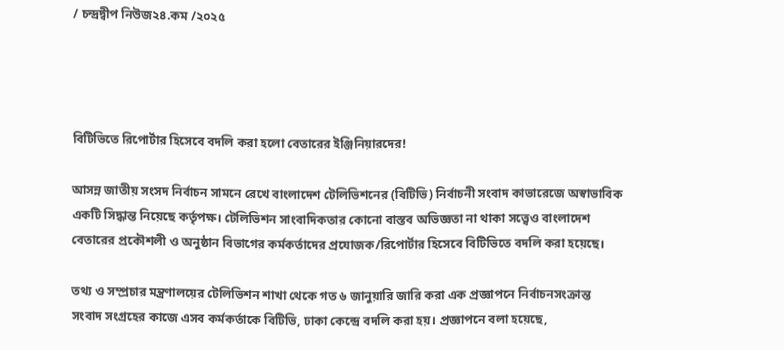/ চন্দ্রদ্বীপ নিউজ২৪.কম /২০২৫




বিটিভিতে রিপোর্টার হিসেবে বদলি করা হলো বেতারের ইঞ্জিনিয়ারদের!

আসন্ন জাতীয় সংসদ নির্বাচন সামনে রেখে বাংলাদেশ টেলিভিশনের (বিটিভি) নির্বাচনী সংবাদ কাভারেজে অস্বাভাবিক একটি সিদ্ধান্ত নিয়েছে কর্তৃপক্ষ। টেলিভিশন সাংবাদিকতার কোনো বাস্তব অভিজ্ঞতা না থাকা সত্ত্বেও বাংলাদেশ বেতারের প্রকৌশলী ও অনুষ্ঠান বিভাগের কর্মকর্তাদের প্রযোজক/রিপোর্টার হিসেবে বিটিভিতে বদলি করা হয়েছে।

তথ্য ও সম্প্রচার মন্ত্রণালয়ের টেলিভিশন শাখা থেকে গত ৬ জানুয়ারি জারি করা এক প্রজ্ঞাপনে নির্বাচনসংক্রান্ত সংবাদ সংগ্রহের কাজে এসব কর্মকর্তাকে বিটিভি, ঢাকা কেন্দ্রে বদলি করা হয়। প্রজ্ঞাপনে বলা হয়েছে,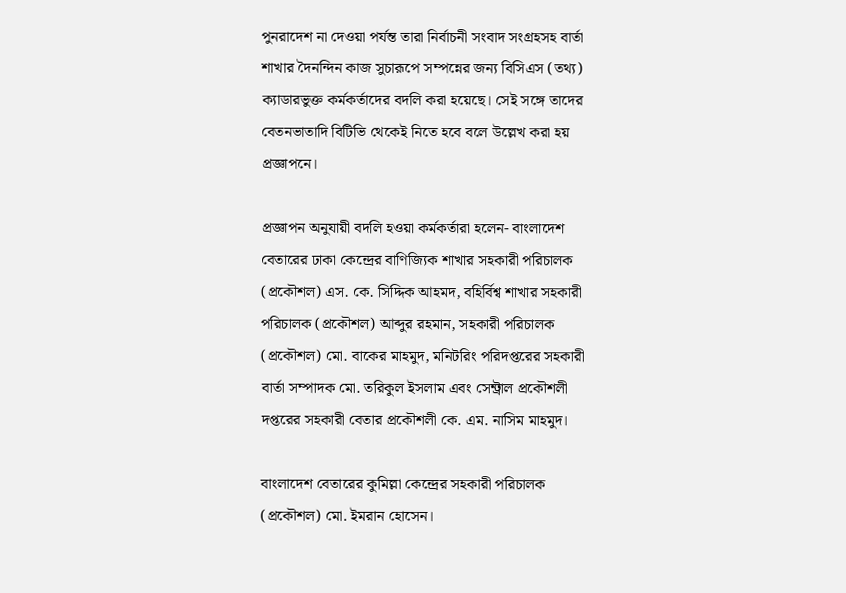পুনরাদেশ না দেওয়া পর্যন্ত তারা নির্বাচনী সংবাদ সংগ্রহসহ বার্তা শাখার দৈনন্দিন কাজ সুচারূপে সম্পন্নের জন্য বিসিএস (তথ্য) ক্যাডারভুক্ত কর্মকর্তাদের বদলি করা হয়েছে। সেই সঙ্গে তাদের বেতনভাতাদি বিটিভি থেকেই নিতে হবে বলে উল্লেখ করা হয় প্রজ্ঞাপনে।

প্রজ্ঞাপন অনুযায়ী বদলি হওয়া কর্মকর্তারা হলেন- বাংলাদেশ বেতারের ঢাকা কেন্দ্রের বাণিজ্যিক শাখার সহকারী পরিচালক (প্রকৌশল) এস. কে. সিদ্দিক আহমদ, বহির্বিশ্ব শাখার সহকারী পরিচালক (প্রকৌশল) আব্দুর রহমান, সহকারী পরিচালক (প্রকৌশল) মো. বাকের মাহমুদ, মনিটরিং পরিদপ্তরের সহকারী বার্তা সম্পাদক মো. তরিকুল ইসলাম এবং সেন্ট্রাল প্রকৌশলী দপ্তরের সহকারী বেতার প্রকৌশলী কে. এম. নাসিম মাহমুদ।

বাংলাদেশ বেতারের কুমিল্লা কেন্দ্রের সহকারী পরিচালক (প্রকৌশল) মো. ইমরান হোসেন।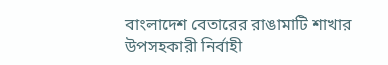বাংলাদেশ বেতারের রাঙামাটি শাখার উপসহকারী নির্বাহী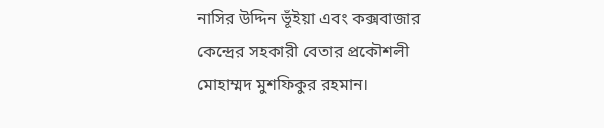নাসির উদ্দিন ভূঁইয়া এবং কক্সবাজার কেন্দ্রের সহকারী বেতার প্রকৌশলী মোহাম্মদ মুশফিকুর রহমান।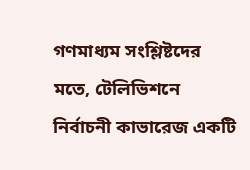গণমাধ্যম সংশ্লিষ্টদের মতে, টেলিভিশনে নির্বাচনী কাভারেজ একটি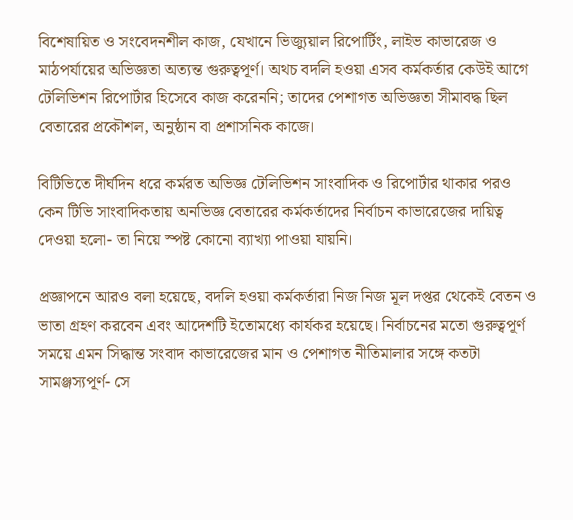বিশেষায়িত ও সংবেদনশীল কাজ, যেখানে ভিজ্যুয়াল রিপোর্টিং, লাইভ কাভারেজ ও মাঠপর্যায়ের অভিজ্ঞতা অত্যন্ত গুরুত্বপূর্ণ। অথচ বদলি হওয়া এসব কর্মকর্তার কেউই আগে টেলিভিশন রিপোর্টার হিসেবে কাজ করেননি; তাদের পেশাগত অভিজ্ঞতা সীমাবদ্ধ ছিল বেতারের প্রকৌশল, অনুষ্ঠান বা প্রশাসনিক কাজে।

বিটিভিতে দীর্ঘদিন ধরে কর্মরত অভিজ্ঞ টেলিভিশন সাংবাদিক ও রিপোর্টার থাকার পরও কেন টিভি সাংবাদিকতায় অনভিজ্ঞ বেতারের কর্মকর্তাদের নির্বাচন কাভারেজের দায়িত্ব দেওয়া হলো- তা নিয়ে স্পষ্ট কোনো ব্যাখ্যা পাওয়া যায়নি।

প্রজ্ঞাপনে আরও বলা হয়েছে, বদলি হওয়া কর্মকর্তারা নিজ নিজ মূল দপ্তর থেকেই বেতন ও ভাতা গ্রহণ করবেন এবং আদেশটি ইতোমধ্যে কার্যকর হয়েছে। নির্বাচনের মতো গুরুত্বপূর্ণ সময়ে এমন সিদ্ধান্ত সংবাদ কাভারেজের মান ও পেশাগত নীতিমালার সঙ্গে কতটা সামঞ্জস্যপূর্ণ- সে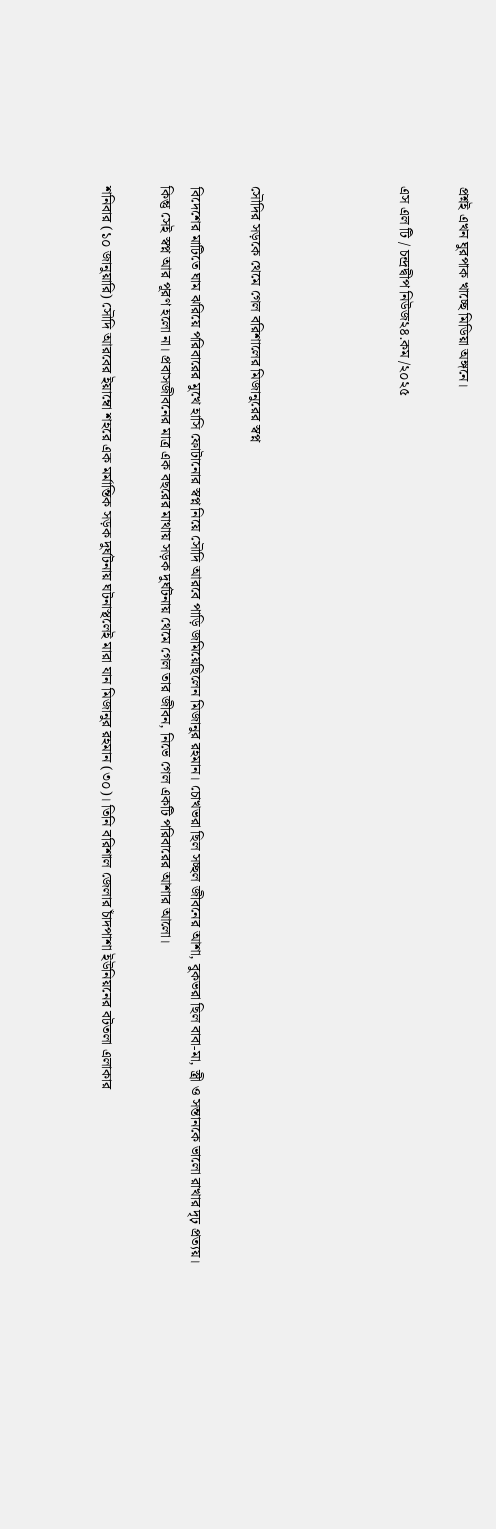প্রশ্নই এখন ঘুরপাক খাচ্ছে মিডিয়া অঙ্গনে।

এস এল টি / চন্দ্রদ্বীপ নিউজ২৪.কম /২০২৫




সৌদির সড়কে থেমে গেল বরিশালের মিজানুরের স্বপ্ন

বিদেশের মাটিতে ঘাম ঝরিয়ে পরিবারের মুখে হাসি ফোটানোর স্বপ্ন নিয়ে সৌদি আরবে পাড়ি জমিয়েছিলেন মিজানুর রহমান। চোখভরা ছিল সচ্ছল জীবনের আশা, বুকভরা ছিল বাবা-মা, স্ত্রী ও সন্তানকে ভালো রাখার দৃঢ় প্রত্যয়। কিন্তু সেই স্বপ্ন আর পূরণ হলো না। প্রবাসজীবনের মাত্র এক বছরের মাথায় সড়ক দুর্ঘটনায় থেমে গেল তার জীবন, নিভে গেল একটি পরিবারের আশার আলো।

শনিবার (১০ জানুয়ারি) সৌদি আরবের ইয়াম্বো শহরে এক মর্মান্তিক সড়ক দুর্ঘটনায় ঘটনাস্থলেই মারা যান মিজানুর রহমান (৩০)। তিনি বরিশাল জেলার চাঁদপাশা ইউনিয়নের বটতলা এলাকার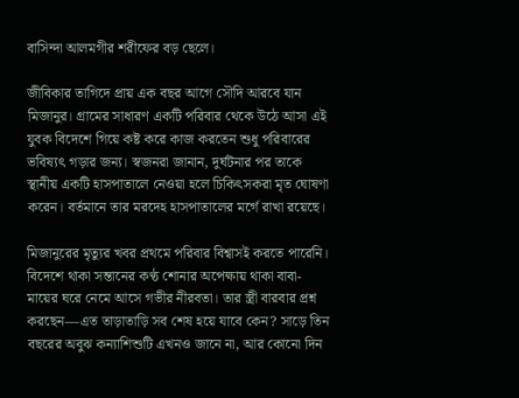বাসিন্দা আলমগীর শরীফের বড় ছেলে।

জীবিকার তাগিদে প্রায় এক বছর আগে সৌদি আরবে যান মিজানুর। গ্রামের সাধারণ একটি পরিবার থেকে উঠে আসা এই যুবক বিদেশে গিয়ে কষ্ট করে কাজ করতেন শুধু পরিবারের ভবিষ্যৎ গড়ার জন্য। স্বজনরা জানান, দুর্ঘটনার পর তাকে স্থানীয় একটি হাসপাতালে নেওয়া হলে চিকিৎসকরা মৃত ঘোষণা করেন। বর্তমানে তার মরদেহ হাসপাতালের মর্গে রাখা রয়েছে।

মিজানুরের মৃত্যুর খবর প্রথমে পরিবার বিশ্বাসই করতে পারেনি। বিদেশে থাকা সন্তানের কণ্ঠ শোনার অপেক্ষায় থাকা বাবা-মায়ের ঘরে নেমে আসে গভীর নীরবতা। তার স্ত্রী বারবার প্রশ্ন করছেন—এত তাড়াতাড়ি সব শেষ হয়ে যাবে কেন? সাড়ে তিন বছরের অবুঝ কন্যাশিশুটি এখনও জানে না, আর কোনো দিন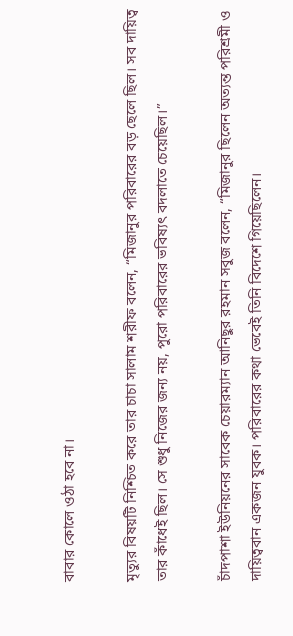বাবার কোলে ওঠা হবে না।

মৃত্যুর বিষয়টি নিশ্চিত করে তার চাচা সালাম শরীফ বলেন, “মিজানুর পরিবারের বড় ছেলে ছিল। সব দায়িত্ব তার কাঁধেই ছিল। সে শুধু নিজের জন্য নয়, পুরো পরিবারের ভবিষ্যৎ বদলাতে চেয়েছিল।”

চাঁদপাশা ইউনিয়নের সাবেক চেয়ারম্যান আনিছুর রহমান সবুজ বলেন, “মিজানুর ছিলেন অত্যন্ত পরিশ্রমী ও দায়িত্ববান একজন যুবক। পরিবারের কথা ভেবেই তিনি বিদেশে গিয়েছিলেন।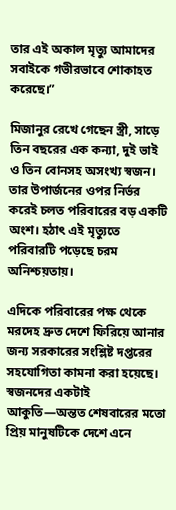তার এই অকাল মৃত্যু আমাদের সবাইকে গভীরভাবে শোকাহত করেছে।”

মিজানুর রেখে গেছেন স্ত্রী, সাড়ে তিন বছরের এক কন্যা, দুই ভাই ও তিন বোনসহ অসংখ্য স্বজন। তার উপার্জনের ওপর নির্ভর করেই চলত পরিবারের বড় একটি অংশ। হঠাৎ এই মৃত্যুতে পরিবারটি পড়েছে চরম অনিশ্চয়তায়।

এদিকে পরিবারের পক্ষ থেকে মরদেহ দ্রুত দেশে ফিরিয়ে আনার জন্য সরকারের সংশ্লিষ্ট দপ্তরের সহযোগিতা কামনা করা হয়েছে। স্বজনদের একটাই আকুতি—অন্তত শেষবারের মতো প্রিয় মানুষটিকে দেশে এনে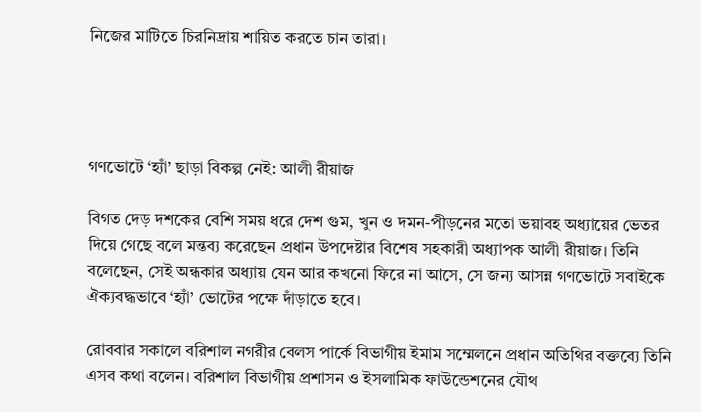নিজের মাটিতে চিরনিদ্রায় শায়িত করতে চান তারা।




গণভোটে ‘হ্যাঁ’ ছাড়া বিকল্প নেই: আলী রীয়াজ

বিগত দেড় দশকের বেশি সময় ধরে দেশ গুম, খুন ও দমন-পীড়নের মতো ভয়াবহ অধ্যায়ের ভেতর দিয়ে গেছে বলে মন্তব্য করেছেন প্রধান উপদেষ্টার বিশেষ সহকারী অধ্যাপক আলী রীয়াজ। তিনি বলেছেন, সেই অন্ধকার অধ্যায় যেন আর কখনো ফিরে না আসে, সে জন্য আসন্ন গণভোটে সবাইকে ঐক্যবদ্ধভাবে ‘হ্যাঁ’ ভোটের পক্ষে দাঁড়াতে হবে।

রোববার সকালে বরিশাল নগরীর বেলস পার্কে বিভাগীয় ইমাম সম্মেলনে প্রধান অতিথির বক্তব্যে তিনি এসব কথা বলেন। বরিশাল বিভাগীয় প্রশাসন ও ইসলামিক ফাউন্ডেশনের যৌথ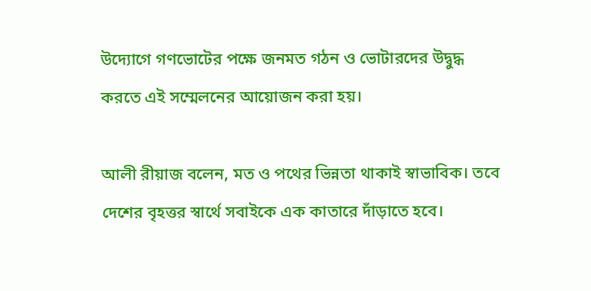উদ্যোগে গণভোটের পক্ষে জনমত গঠন ও ভোটারদের উদ্বুদ্ধ করতে এই সম্মেলনের আয়োজন করা হয়।

আলী রীয়াজ বলেন, মত ও পথের ভিন্নতা থাকাই স্বাভাবিক। তবে দেশের বৃহত্তর স্বার্থে সবাইকে এক কাতারে দাঁড়াতে হবে।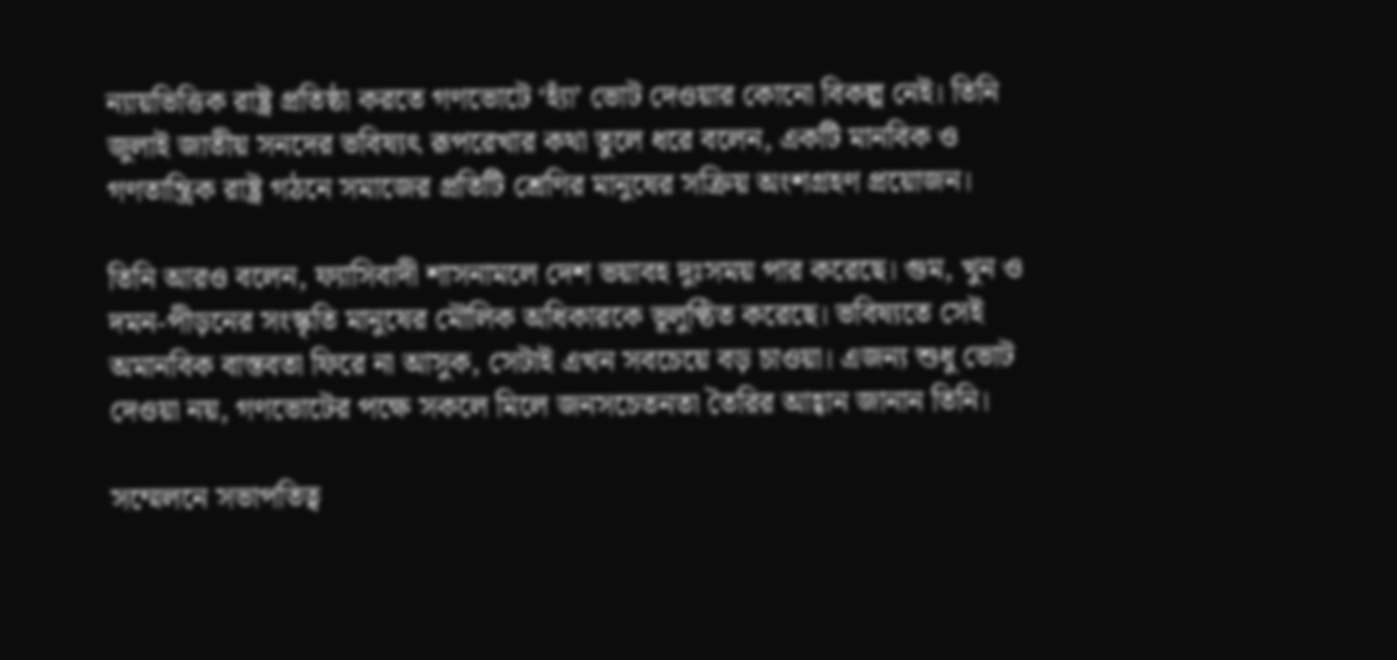ন্যায়ভিত্তিক রাষ্ট্র প্রতিষ্ঠা করতে গণভোটে ‘হ্যাঁ’ ভোট দেওয়ার কোনো বিকল্প নেই। তিনি জুলাই জাতীয় সনদের ভবিষ্যৎ রূপরেখার কথা তুলে ধরে বলেন, একটি মানবিক ও গণতান্ত্রিক রাষ্ট্র গঠনে সমাজের প্রতিটি শ্রেণির মানুষের সক্রিয় অংশগ্রহণ প্রয়োজন।

তিনি আরও বলেন, ফ্যাসিবাদী শাসনামলে দেশ ভয়াবহ দুঃসময় পার করেছে। গুম, খুন ও দমন-পীড়নের সংস্কৃতি মানুষের মৌলিক অধিকারকে ভূলুণ্ঠিত করেছে। ভবিষ্যতে সেই অমানবিক বাস্তবতা ফিরে না আসুক, সেটাই এখন সবচেয়ে বড় চাওয়া। এজন্য শুধু ভোট দেওয়া নয়, গণভোটের পক্ষে সকলে মিলে জনসচেতনতা তৈরির আহ্বান জানান তিনি।

সম্মেলনে সভাপতিত্ব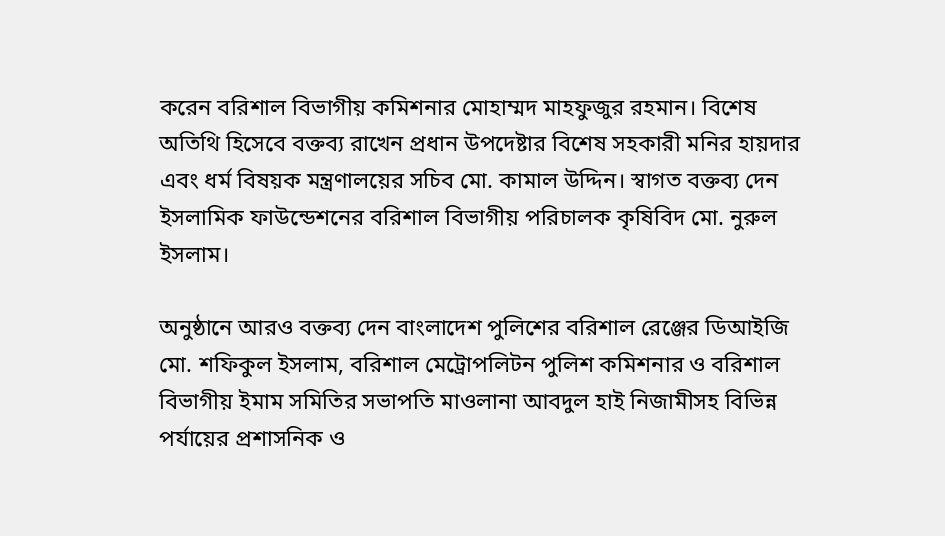করেন বরিশাল বিভাগীয় কমিশনার মোহাম্মদ মাহফুজুর রহমান। বিশেষ অতিথি হিসেবে বক্তব্য রাখেন প্রধান উপদেষ্টার বিশেষ সহকারী মনির হায়দার এবং ধর্ম বিষয়ক মন্ত্রণালয়ের সচিব মো. কামাল উদ্দিন। স্বাগত বক্তব্য দেন ইসলামিক ফাউন্ডেশনের বরিশাল বিভাগীয় পরিচালক কৃষিবিদ মো. নুরুল ইসলাম।

অনুষ্ঠানে আরও বক্তব্য দেন বাংলাদেশ পুলিশের বরিশাল রেঞ্জের ডিআইজি মো. শফিকুল ইসলাম, বরিশাল মেট্রোপলিটন পুলিশ কমিশনার ও বরিশাল বিভাগীয় ইমাম সমিতির সভাপতি মাওলানা আবদুল হাই নিজামীসহ বিভিন্ন পর্যায়ের প্রশাসনিক ও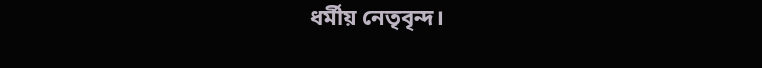ধর্মীয় নেতৃবৃন্দ।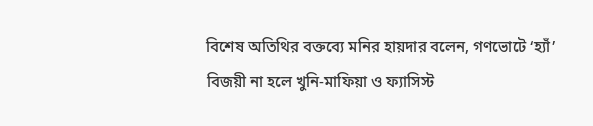বিশেষ অতিথির বক্তব্যে মনির হায়দার বলেন, গণভোটে ‘হ্যাঁ’ বিজয়ী না হলে খুনি-মাফিয়া ও ফ্যাসিস্ট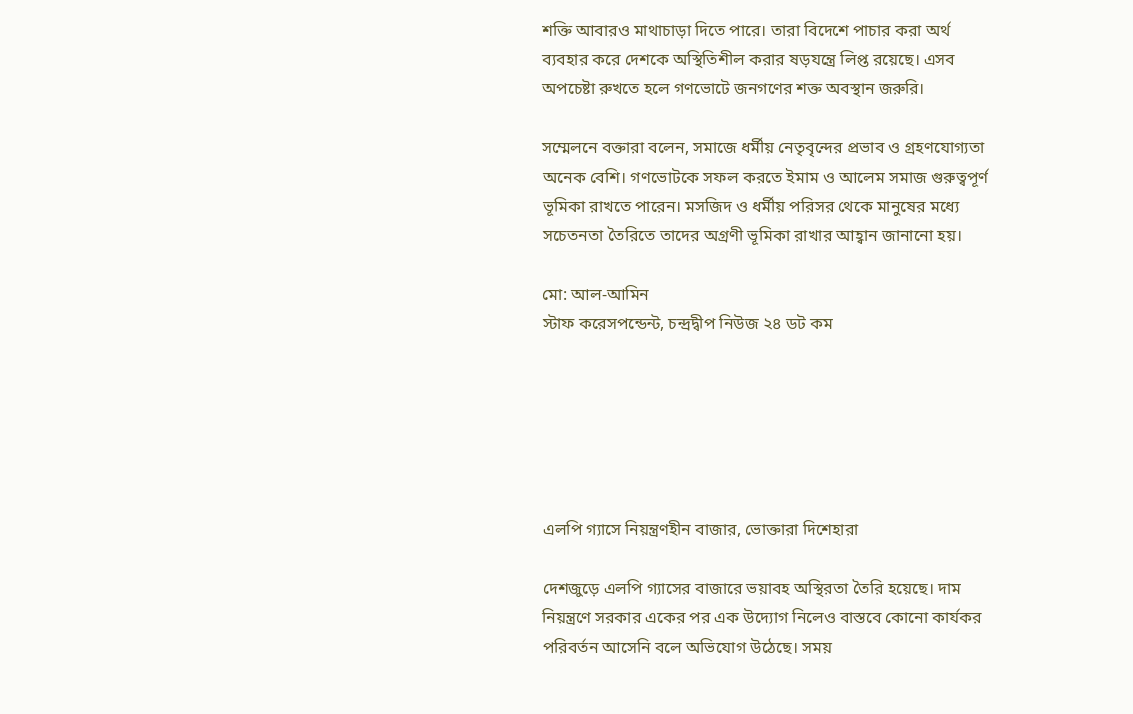শক্তি আবারও মাথাচাড়া দিতে পারে। তারা বিদেশে পাচার করা অর্থ ব্যবহার করে দেশকে অস্থিতিশীল করার ষড়যন্ত্রে লিপ্ত রয়েছে। এসব অপচেষ্টা রুখতে হলে গণভোটে জনগণের শক্ত অবস্থান জরুরি।

সম্মেলনে বক্তারা বলেন, সমাজে ধর্মীয় নেতৃবৃন্দের প্রভাব ও গ্রহণযোগ্যতা অনেক বেশি। গণভোটকে সফল করতে ইমাম ও আলেম সমাজ গুরুত্বপূর্ণ ভূমিকা রাখতে পারেন। মসজিদ ও ধর্মীয় পরিসর থেকে মানুষের মধ্যে সচেতনতা তৈরিতে তাদের অগ্রণী ভূমিকা রাখার আহ্বান জানানো হয়।

মো: আল-আমিন
স্টাফ করেসপন্ডেন্ট, চন্দ্রদ্বীপ নিউজ ২৪ ডট কম






এলপি গ্যাসে নিয়ন্ত্রণহীন বাজার, ভোক্তারা দিশেহারা

দেশজুড়ে এলপি গ্যাসের বাজারে ভয়াবহ অস্থিরতা তৈরি হয়েছে। দাম নিয়ন্ত্রণে সরকার একের পর এক উদ্যোগ নিলেও বাস্তবে কোনো কার্যকর পরিবর্তন আসেনি বলে অভিযোগ উঠেছে। সময়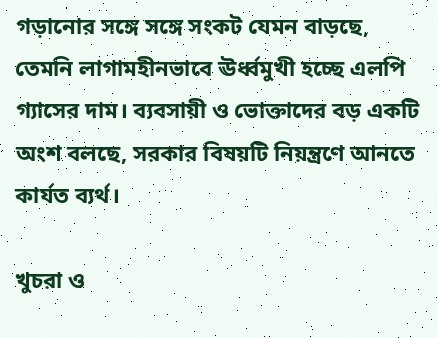গড়ানোর সঙ্গে সঙ্গে সংকট যেমন বাড়ছে, তেমনি লাগামহীনভাবে ঊর্ধ্বমুখী হচ্ছে এলপি গ্যাসের দাম। ব্যবসায়ী ও ভোক্তাদের বড় একটি অংশ বলছে, সরকার বিষয়টি নিয়ন্ত্রণে আনতে কার্যত ব্যর্থ।

খুচরা ও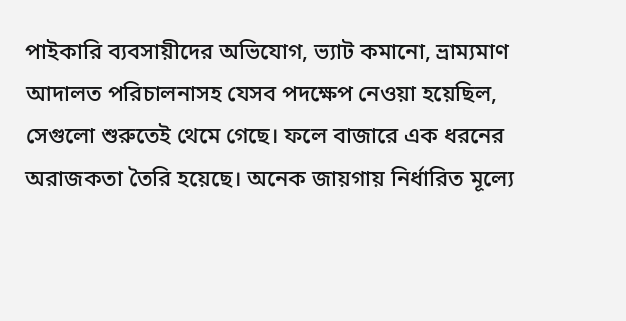পাইকারি ব্যবসায়ীদের অভিযোগ, ভ্যাট কমানো, ভ্রাম্যমাণ আদালত পরিচালনাসহ যেসব পদক্ষেপ নেওয়া হয়েছিল, সেগুলো শুরুতেই থেমে গেছে। ফলে বাজারে এক ধরনের অরাজকতা তৈরি হয়েছে। অনেক জায়গায় নির্ধারিত মূল্যে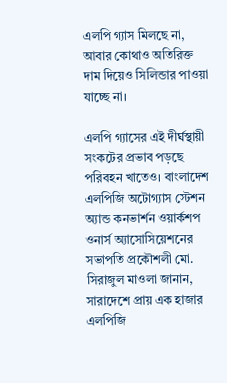এলপি গ্যাস মিলছে না, আবার কোথাও অতিরিক্ত দাম দিয়েও সিলিন্ডার পাওয়া যাচ্ছে না।

এলপি গ্যাসের এই দীর্ঘস্থায়ী সংকটের প্রভাব পড়ছে পরিবহন খাতেও। বাংলাদেশ এলপিজি অটোগ্যাস স্টেশন অ্যান্ড কনভার্শন ওয়ার্কশপ ওনার্স অ্যাসোসিয়েশনের সভাপতি প্রকৌশলী মো. সিরাজুল মাওলা জানান, সারাদেশে প্রায় এক হাজার এলপিজি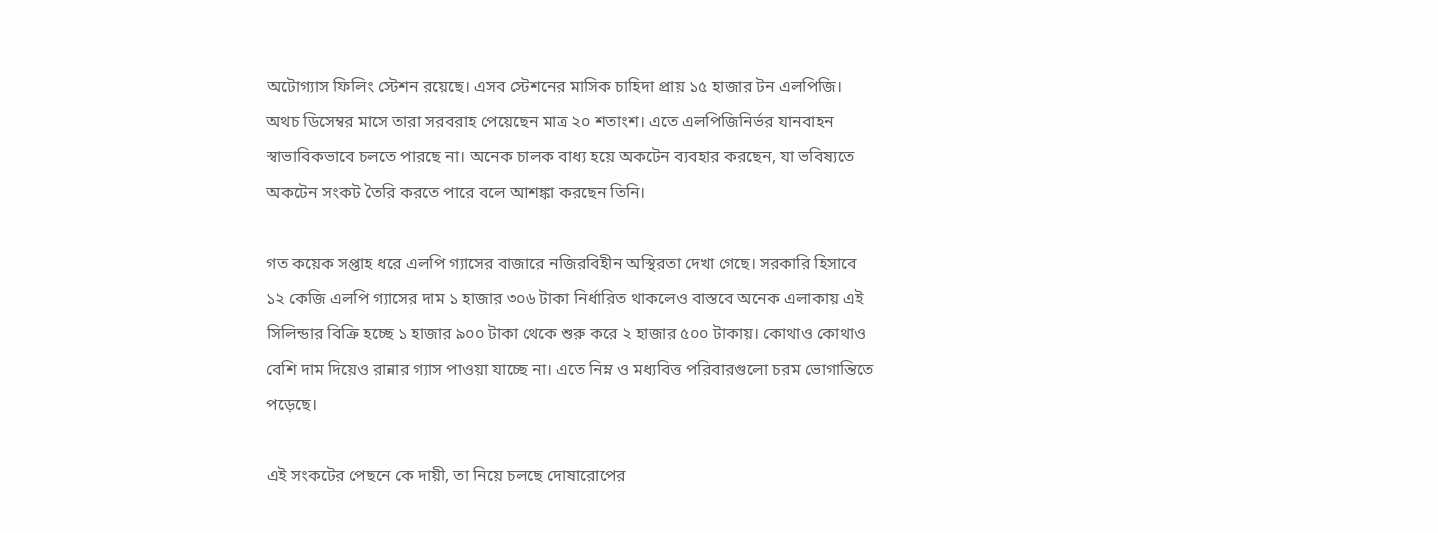অটোগ্যাস ফিলিং স্টেশন রয়েছে। এসব স্টেশনের মাসিক চাহিদা প্রায় ১৫ হাজার টন এলপিজি। অথচ ডিসেম্বর মাসে তারা সরবরাহ পেয়েছেন মাত্র ২০ শতাংশ। এতে এলপিজিনির্ভর যানবাহন স্বাভাবিকভাবে চলতে পারছে না। অনেক চালক বাধ্য হয়ে অকটেন ব্যবহার করছেন, যা ভবিষ্যতে অকটেন সংকট তৈরি করতে পারে বলে আশঙ্কা করছেন তিনি।

গত কয়েক সপ্তাহ ধরে এলপি গ্যাসের বাজারে নজিরবিহীন অস্থিরতা দেখা গেছে। সরকারি হিসাবে ১২ কেজি এলপি গ্যাসের দাম ১ হাজার ৩০৬ টাকা নির্ধারিত থাকলেও বাস্তবে অনেক এলাকায় এই সিলিন্ডার বিক্রি হচ্ছে ১ হাজার ৯০০ টাকা থেকে শুরু করে ২ হাজার ৫০০ টাকায়। কোথাও কোথাও বেশি দাম দিয়েও রান্নার গ্যাস পাওয়া যাচ্ছে না। এতে নিম্ন ও মধ্যবিত্ত পরিবারগুলো চরম ভোগান্তিতে পড়েছে।

এই সংকটের পেছনে কে দায়ী, তা নিয়ে চলছে দোষারোপের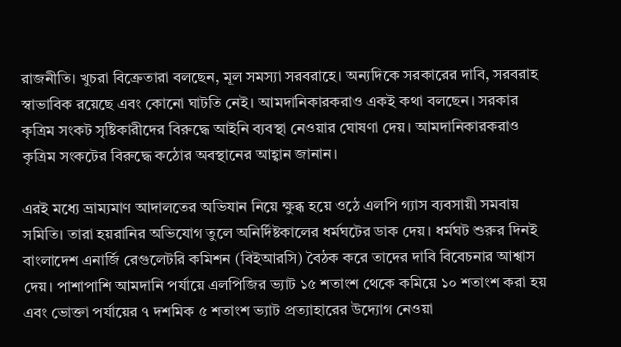রাজনীতি। খুচরা বিক্রেতারা বলছেন, মূল সমস্যা সরবরাহে। অন্যদিকে সরকারের দাবি, সরবরাহ স্বাভাবিক রয়েছে এবং কোনো ঘাটতি নেই। আমদানিকারকরাও একই কথা বলছেন। সরকার কৃত্রিম সংকট সৃষ্টিকারীদের বিরুদ্ধে আইনি ব্যবস্থা নেওয়ার ঘোষণা দেয়। আমদানিকারকরাও কৃত্রিম সংকটের বিরুদ্ধে কঠোর অবস্থানের আহ্বান জানান।

এরই মধ্যে ভ্রাম্যমাণ আদালতের অভিযান নিয়ে ক্ষুব্ধ হয়ে ওঠে এলপি গ্যাস ব্যবসায়ী সমবায় সমিতি। তারা হয়রানির অভিযোগ তুলে অনির্দিষ্টকালের ধর্মঘটের ডাক দেয়। ধর্মঘট শুরুর দিনই বাংলাদেশ এনার্জি রেগুলেটরি কমিশন (বিইআরসি) বৈঠক করে তাদের দাবি বিবেচনার আশ্বাস দেয়। পাশাপাশি আমদানি পর্যায়ে এলপিজির ভ্যাট ১৫ শতাংশ থেকে কমিয়ে ১০ শতাংশ করা হয় এবং ভোক্তা পর্যায়ের ৭ দশমিক ৫ শতাংশ ভ্যাট প্রত্যাহারের উদ্যোগ নেওয়া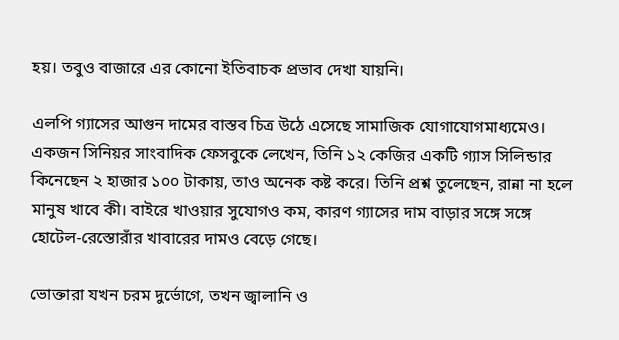হয়। তবুও বাজারে এর কোনো ইতিবাচক প্রভাব দেখা যায়নি।

এলপি গ্যাসের আগুন দামের বাস্তব চিত্র উঠে এসেছে সামাজিক যোগাযোগমাধ্যমেও। একজন সিনিয়র সাংবাদিক ফেসবুকে লেখেন, তিনি ১২ কেজির একটি গ্যাস সিলিন্ডার কিনেছেন ২ হাজার ১০০ টাকায়, তাও অনেক কষ্ট করে। তিনি প্রশ্ন তুলেছেন, রান্না না হলে মানুষ খাবে কী। বাইরে খাওয়ার সুযোগও কম, কারণ গ্যাসের দাম বাড়ার সঙ্গে সঙ্গে হোটেল-রেস্তোরাঁর খাবারের দামও বেড়ে গেছে।

ভোক্তারা যখন চরম দুর্ভোগে, তখন জ্বালানি ও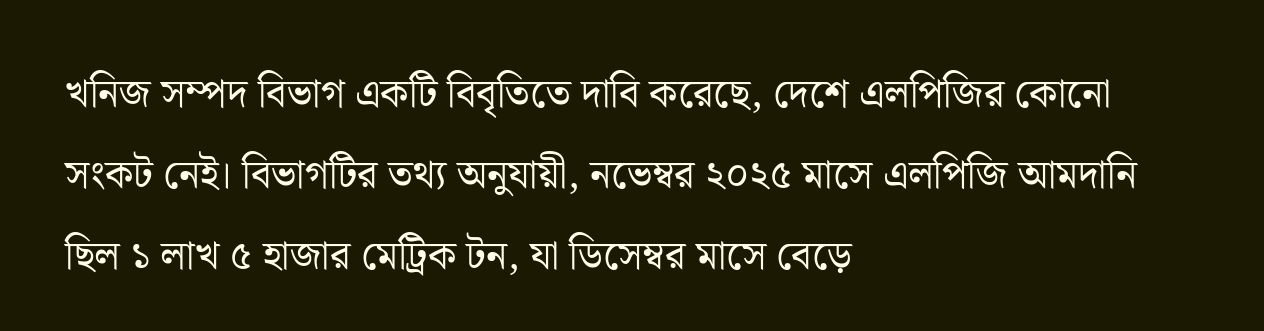খনিজ সম্পদ বিভাগ একটি বিবৃতিতে দাবি করেছে, দেশে এলপিজির কোনো সংকট নেই। বিভাগটির তথ্য অনুযায়ী, নভেম্বর ২০২৫ মাসে এলপিজি আমদানি ছিল ১ লাখ ৫ হাজার মেট্রিক টন, যা ডিসেম্বর মাসে বেড়ে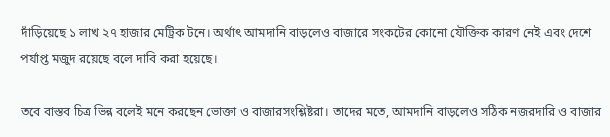দাঁড়িয়েছে ১ লাখ ২৭ হাজার মেট্রিক টনে। অর্থাৎ আমদানি বাড়লেও বাজারে সংকটের কোনো যৌক্তিক কারণ নেই এবং দেশে পর্যাপ্ত মজুদ রয়েছে বলে দাবি করা হয়েছে।

তবে বাস্তব চিত্র ভিন্ন বলেই মনে করছেন ভোক্তা ও বাজারসংশ্লিষ্টরা। তাদের মতে, আমদানি বাড়লেও সঠিক নজরদারি ও বাজার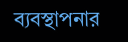ব্যবস্থাপনার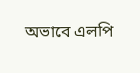অভাবে এলপি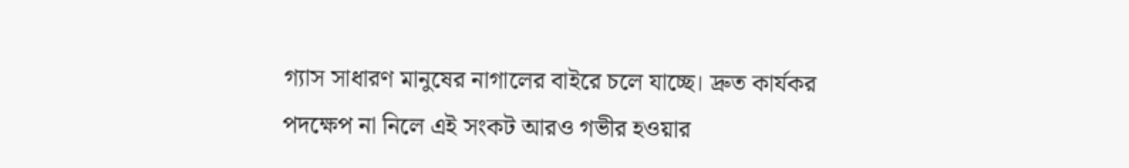গ্যাস সাধারণ মানুষের নাগালের বাইরে চলে যাচ্ছে। দ্রুত কার্যকর পদক্ষেপ না নিলে এই সংকট আরও গভীর হওয়ার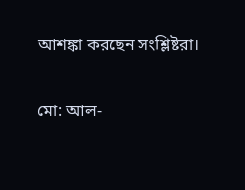আশঙ্কা করছেন সংশ্লিষ্টরা।

মো: আল-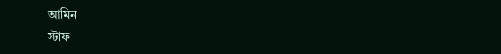আমিন
স্টাফ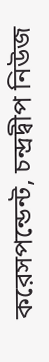করেসপন্ডেন্ট, চন্দ্রদ্বীপ নিউজ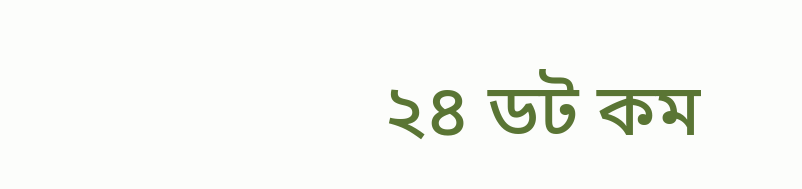২৪ ডট কম